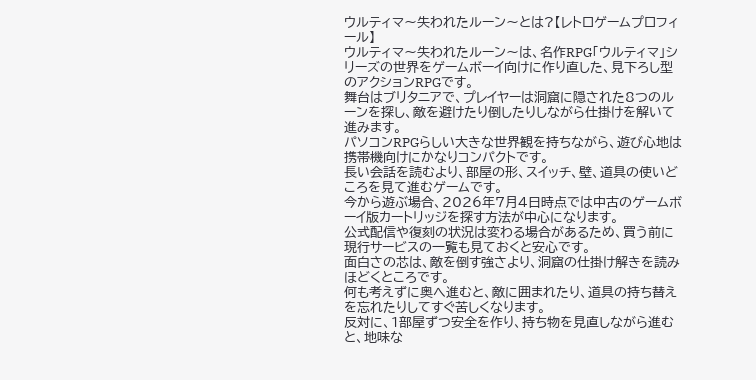ウルティマ〜失われたルーン〜とは?【レトロゲームプロフィール】
ウルティマ〜失われたルーン〜は、名作RPG「ウルティマ」シリーズの世界をゲームボーイ向けに作り直した、見下ろし型のアクションRPGです。
舞台はブリタニアで、プレイヤーは洞窟に隠された8つのルーンを探し、敵を避けたり倒したりしながら仕掛けを解いて進みます。
パソコンRPGらしい大きな世界観を持ちながら、遊び心地は携帯機向けにかなりコンパクトです。
長い会話を読むより、部屋の形、スイッチ、壁、道具の使いどころを見て進むゲームです。
今から遊ぶ場合、2026年7月4日時点では中古のゲームボーイ版カートリッジを探す方法が中心になります。
公式配信や復刻の状況は変わる場合があるため、買う前に現行サービスの一覧も見ておくと安心です。
面白さの芯は、敵を倒す強さより、洞窟の仕掛け解きを読みほどくところです。
何も考えずに奥へ進むと、敵に囲まれたり、道具の持ち替えを忘れたりしてすぐ苦しくなります。
反対に、1部屋ずつ安全を作り、持ち物を見直しながら進むと、地味な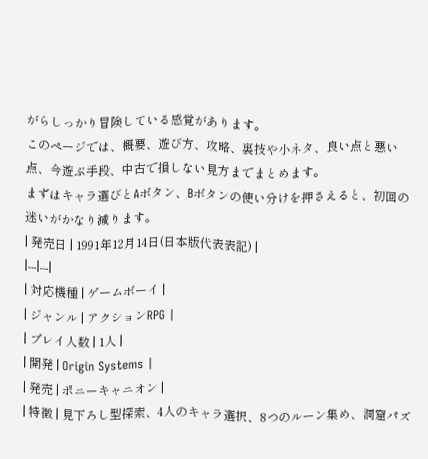がらしっかり冒険している感覚があります。
このページでは、概要、遊び方、攻略、裏技や小ネタ、良い点と悪い点、今遊ぶ手段、中古で損しない見方までまとめます。
まずはキャラ選びとAボタン、Bボタンの使い分けを押さえると、初回の迷いがかなり減ります。
| 発売日 | 1991年12月14日(日本版代表表記) |
|---|---|
| 対応機種 | ゲームボーイ |
| ジャンル | アクションRPG |
| プレイ人数 | 1人 |
| 開発 | Origin Systems |
| 発売 | ポニーキャニオン |
| 特徴 | 見下ろし型探索、4人のキャラ選択、8つのルーン集め、洞窟パズ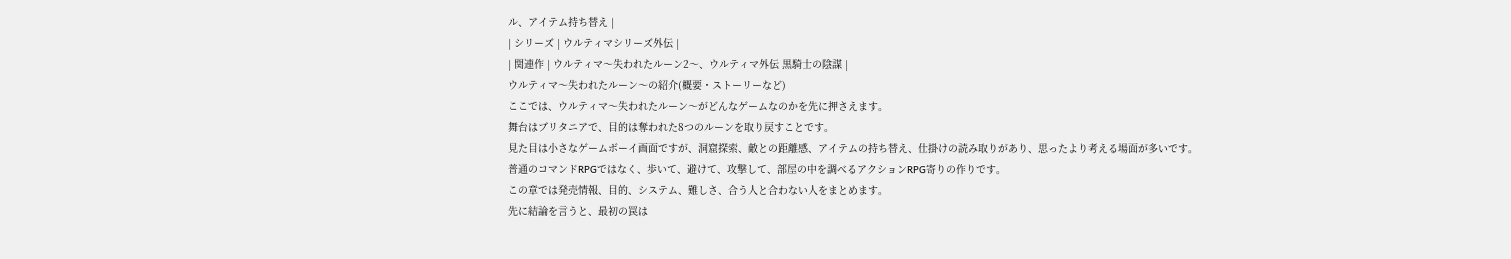ル、アイテム持ち替え |
| シリーズ | ウルティマシリーズ外伝 |
| 関連作 | ウルティマ〜失われたルーン2〜、ウルティマ外伝 黒騎士の陰謀 |
ウルティマ〜失われたルーン〜の紹介(概要・ストーリーなど)
ここでは、ウルティマ〜失われたルーン〜がどんなゲームなのかを先に押さえます。
舞台はブリタニアで、目的は奪われた8つのルーンを取り戻すことです。
見た目は小さなゲームボーイ画面ですが、洞窟探索、敵との距離感、アイテムの持ち替え、仕掛けの読み取りがあり、思ったより考える場面が多いです。
普通のコマンドRPGではなく、歩いて、避けて、攻撃して、部屋の中を調べるアクションRPG寄りの作りです。
この章では発売情報、目的、システム、難しさ、合う人と合わない人をまとめます。
先に結論を言うと、最初の罠は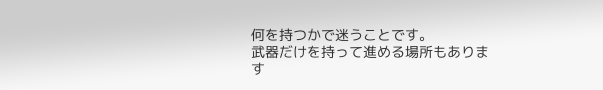何を持つかで迷うことです。
武器だけを持って進める場所もあります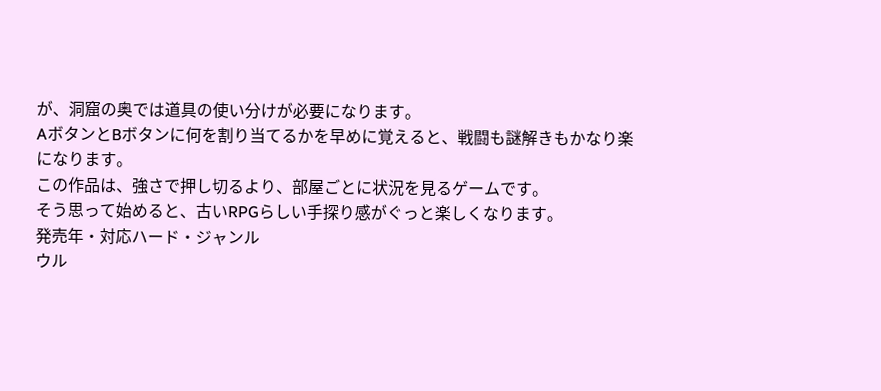が、洞窟の奥では道具の使い分けが必要になります。
AボタンとBボタンに何を割り当てるかを早めに覚えると、戦闘も謎解きもかなり楽になります。
この作品は、強さで押し切るより、部屋ごとに状況を見るゲームです。
そう思って始めると、古いRPGらしい手探り感がぐっと楽しくなります。
発売年・対応ハード・ジャンル
ウル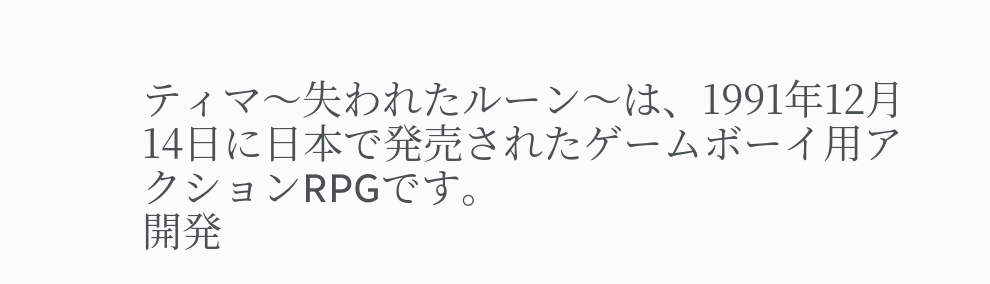ティマ〜失われたルーン〜は、1991年12月14日に日本で発売されたゲームボーイ用アクションRPGです。
開発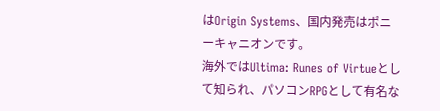はOrigin Systems、国内発売はポニーキャニオンです。
海外ではUltima: Runes of Virtueとして知られ、パソコンRPGとして有名な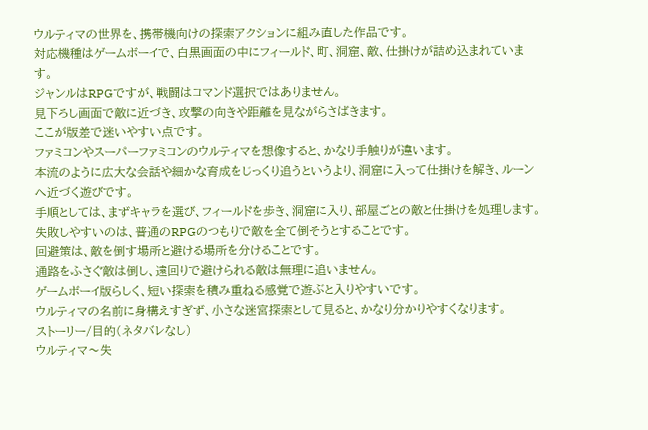ウルティマの世界を、携帯機向けの探索アクションに組み直した作品です。
対応機種はゲームボーイで、白黒画面の中にフィールド、町、洞窟、敵、仕掛けが詰め込まれています。
ジャンルはRPGですが、戦闘はコマンド選択ではありません。
見下ろし画面で敵に近づき、攻撃の向きや距離を見ながらさばきます。
ここが版差で迷いやすい点です。
ファミコンやスーパーファミコンのウルティマを想像すると、かなり手触りが違います。
本流のように広大な会話や細かな育成をじっくり追うというより、洞窟に入って仕掛けを解き、ルーンへ近づく遊びです。
手順としては、まずキャラを選び、フィールドを歩き、洞窟に入り、部屋ごとの敵と仕掛けを処理します。
失敗しやすいのは、普通のRPGのつもりで敵を全て倒そうとすることです。
回避策は、敵を倒す場所と避ける場所を分けることです。
通路をふさぐ敵は倒し、遠回りで避けられる敵は無理に追いません。
ゲームボーイ版らしく、短い探索を積み重ねる感覚で遊ぶと入りやすいです。
ウルティマの名前に身構えすぎず、小さな迷宮探索として見ると、かなり分かりやすくなります。
ストーリー/目的(ネタバレなし)
ウルティマ〜失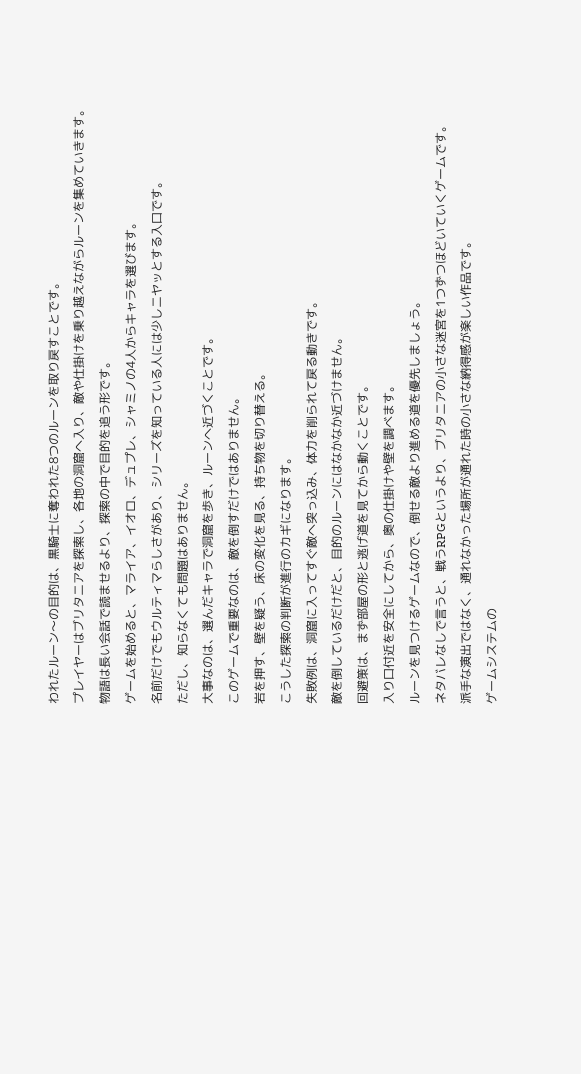われたルーン〜の目的は、黒騎士に奪われた8つのルーンを取り戻すことです。
プレイヤーはブリタニアを探索し、各地の洞窟へ入り、敵や仕掛けを乗り越えながらルーンを集めていきます。
物語は長い会話で読ませるより、探索の中で目的を追う形です。
ゲームを始めると、マライア、イオロ、デュプレ、シャミノの4人からキャラを選びます。
名前だけでもウルティマらしさがあり、シリーズを知っている人には少しニヤッとする入口です。
ただし、知らなくても問題はありません。
大事なのは、選んだキャラで洞窟を歩き、ルーンへ近づくことです。
このゲームで重要なのは、敵を倒すだけではありません。
岩を押す、壁を疑う、床の変化を見る、持ち物を切り替える。
こうした探索の判断が進行のカギになります。
失敗例は、洞窟に入ってすぐ敵へ突っ込み、体力を削られて戻る動きです。
敵を倒しているだけだと、目的のルーンにはなかなか近づけません。
回避策は、まず部屋の形と逃げ道を見てから動くことです。
入り口付近を安全にしてから、奥の仕掛けや壁を調べます。
ルーンを見つけるゲームなので、倒せる敵より進める道を優先しましょう。
ネタバレなしで言うと、戦うRPGというより、ブリタニアの小さな迷宮を1つずつほどいていくゲームです。
派手な演出ではなく、通れなかった場所が通れた時の小さな納得感が楽しい作品です。
ゲームシステムの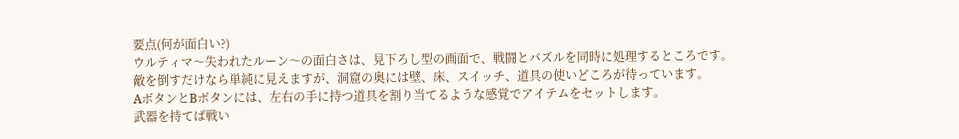要点(何が面白い?)
ウルティマ〜失われたルーン〜の面白さは、見下ろし型の画面で、戦闘とパズルを同時に処理するところです。
敵を倒すだけなら単純に見えますが、洞窟の奥には壁、床、スイッチ、道具の使いどころが待っています。
AボタンとBボタンには、左右の手に持つ道具を割り当てるような感覚でアイテムをセットします。
武器を持てば戦い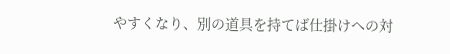やすくなり、別の道具を持てば仕掛けへの対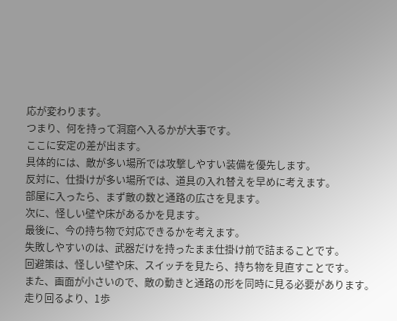応が変わります。
つまり、何を持って洞窟へ入るかが大事です。
ここに安定の差が出ます。
具体的には、敵が多い場所では攻撃しやすい装備を優先します。
反対に、仕掛けが多い場所では、道具の入れ替えを早めに考えます。
部屋に入ったら、まず敵の数と通路の広さを見ます。
次に、怪しい壁や床があるかを見ます。
最後に、今の持ち物で対応できるかを考えます。
失敗しやすいのは、武器だけを持ったまま仕掛け前で詰まることです。
回避策は、怪しい壁や床、スイッチを見たら、持ち物を見直すことです。
また、画面が小さいので、敵の動きと通路の形を同時に見る必要があります。
走り回るより、1歩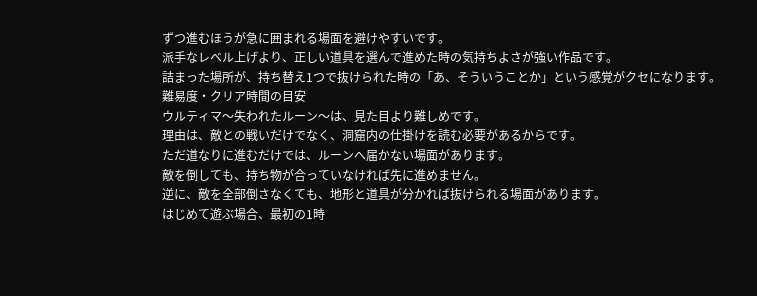ずつ進むほうが急に囲まれる場面を避けやすいです。
派手なレベル上げより、正しい道具を選んで進めた時の気持ちよさが強い作品です。
詰まった場所が、持ち替え1つで抜けられた時の「あ、そういうことか」という感覚がクセになります。
難易度・クリア時間の目安
ウルティマ〜失われたルーン〜は、見た目より難しめです。
理由は、敵との戦いだけでなく、洞窟内の仕掛けを読む必要があるからです。
ただ道なりに進むだけでは、ルーンへ届かない場面があります。
敵を倒しても、持ち物が合っていなければ先に進めません。
逆に、敵を全部倒さなくても、地形と道具が分かれば抜けられる場面があります。
はじめて遊ぶ場合、最初の1時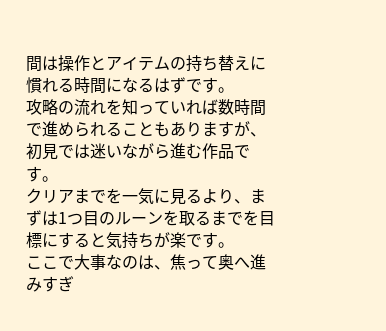間は操作とアイテムの持ち替えに慣れる時間になるはずです。
攻略の流れを知っていれば数時間で進められることもありますが、初見では迷いながら進む作品です。
クリアまでを一気に見るより、まずは1つ目のルーンを取るまでを目標にすると気持ちが楽です。
ここで大事なのは、焦って奥へ進みすぎ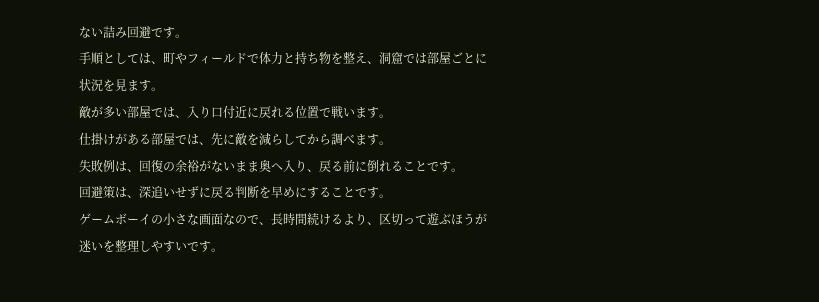ない詰み回避です。
手順としては、町やフィールドで体力と持ち物を整え、洞窟では部屋ごとに状況を見ます。
敵が多い部屋では、入り口付近に戻れる位置で戦います。
仕掛けがある部屋では、先に敵を減らしてから調べます。
失敗例は、回復の余裕がないまま奥へ入り、戻る前に倒れることです。
回避策は、深追いせずに戻る判断を早めにすることです。
ゲームボーイの小さな画面なので、長時間続けるより、区切って遊ぶほうが迷いを整理しやすいです。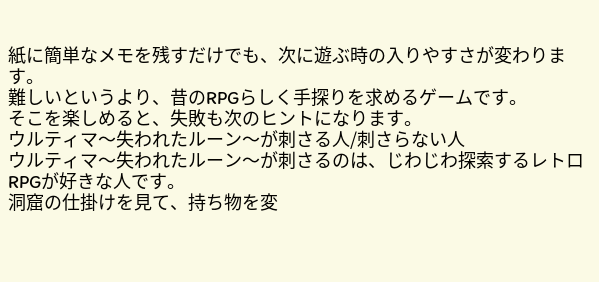紙に簡単なメモを残すだけでも、次に遊ぶ時の入りやすさが変わります。
難しいというより、昔のRPGらしく手探りを求めるゲームです。
そこを楽しめると、失敗も次のヒントになります。
ウルティマ〜失われたルーン〜が刺さる人/刺さらない人
ウルティマ〜失われたルーン〜が刺さるのは、じわじわ探索するレトロRPGが好きな人です。
洞窟の仕掛けを見て、持ち物を変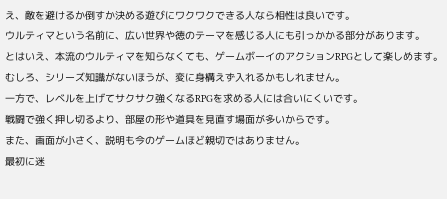え、敵を避けるか倒すか決める遊びにワクワクできる人なら相性は良いです。
ウルティマという名前に、広い世界や徳のテーマを感じる人にも引っかかる部分があります。
とはいえ、本流のウルティマを知らなくても、ゲームボーイのアクションRPGとして楽しめます。
むしろ、シリーズ知識がないほうが、変に身構えず入れるかもしれません。
一方で、レベルを上げてサクサク強くなるRPGを求める人には合いにくいです。
戦闘で強く押し切るより、部屋の形や道具を見直す場面が多いからです。
また、画面が小さく、説明も今のゲームほど親切ではありません。
最初に迷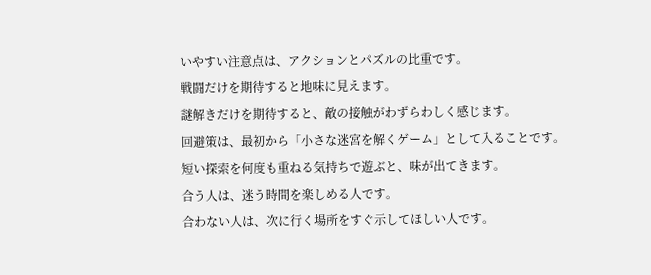いやすい注意点は、アクションとパズルの比重です。
戦闘だけを期待すると地味に見えます。
謎解きだけを期待すると、敵の接触がわずらわしく感じます。
回避策は、最初から「小さな迷宮を解くゲーム」として入ることです。
短い探索を何度も重ねる気持ちで遊ぶと、味が出てきます。
合う人は、迷う時間を楽しめる人です。
合わない人は、次に行く場所をすぐ示してほしい人です。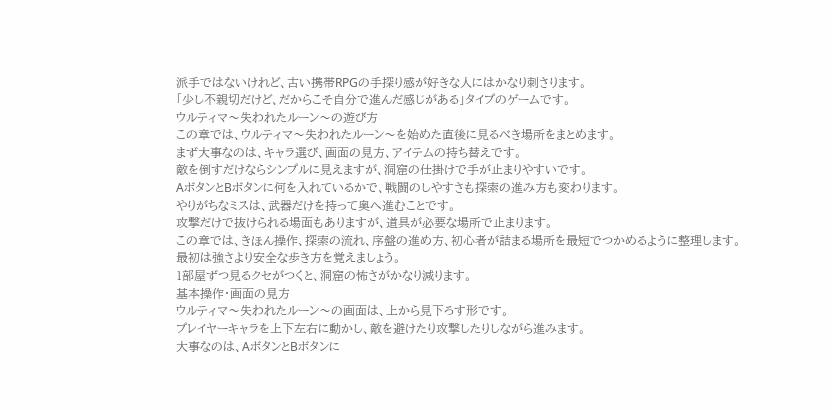派手ではないけれど、古い携帯RPGの手探り感が好きな人にはかなり刺さります。
「少し不親切だけど、だからこそ自分で進んだ感じがある」タイプのゲームです。
ウルティマ〜失われたルーン〜の遊び方
この章では、ウルティマ〜失われたルーン〜を始めた直後に見るべき場所をまとめます。
まず大事なのは、キャラ選び、画面の見方、アイテムの持ち替えです。
敵を倒すだけならシンプルに見えますが、洞窟の仕掛けで手が止まりやすいです。
AボタンとBボタンに何を入れているかで、戦闘のしやすさも探索の進み方も変わります。
やりがちなミスは、武器だけを持って奥へ進むことです。
攻撃だけで抜けられる場面もありますが、道具が必要な場所で止まります。
この章では、きほん操作、探索の流れ、序盤の進め方、初心者が詰まる場所を最短でつかめるように整理します。
最初は強さより安全な歩き方を覚えましょう。
1部屋ずつ見るクセがつくと、洞窟の怖さがかなり減ります。
基本操作・画面の見方
ウルティマ〜失われたルーン〜の画面は、上から見下ろす形です。
プレイヤーキャラを上下左右に動かし、敵を避けたり攻撃したりしながら進みます。
大事なのは、AボタンとBボタンに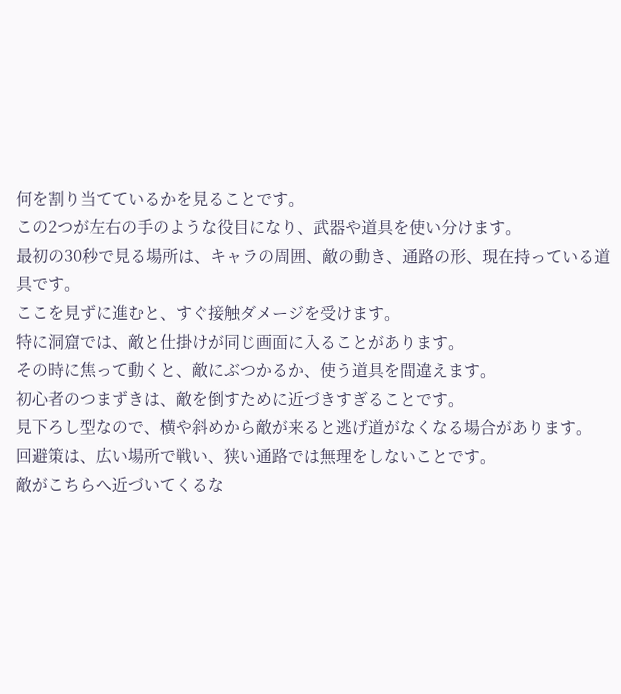何を割り当てているかを見ることです。
この2つが左右の手のような役目になり、武器や道具を使い分けます。
最初の30秒で見る場所は、キャラの周囲、敵の動き、通路の形、現在持っている道具です。
ここを見ずに進むと、すぐ接触ダメージを受けます。
特に洞窟では、敵と仕掛けが同じ画面に入ることがあります。
その時に焦って動くと、敵にぶつかるか、使う道具を間違えます。
初心者のつまずきは、敵を倒すために近づきすぎることです。
見下ろし型なので、横や斜めから敵が来ると逃げ道がなくなる場合があります。
回避策は、広い場所で戦い、狭い通路では無理をしないことです。
敵がこちらへ近づいてくるな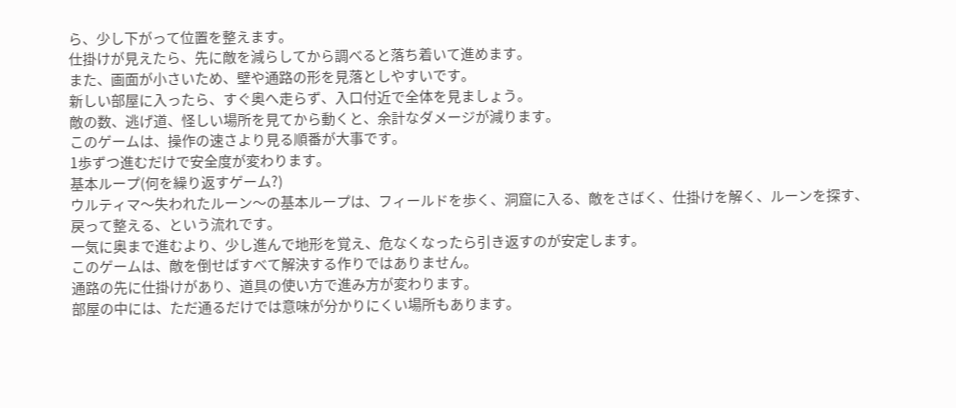ら、少し下がって位置を整えます。
仕掛けが見えたら、先に敵を減らしてから調べると落ち着いて進めます。
また、画面が小さいため、壁や通路の形を見落としやすいです。
新しい部屋に入ったら、すぐ奥へ走らず、入口付近で全体を見ましょう。
敵の数、逃げ道、怪しい場所を見てから動くと、余計なダメージが減ります。
このゲームは、操作の速さより見る順番が大事です。
1歩ずつ進むだけで安全度が変わります。
基本ループ(何を繰り返すゲーム?)
ウルティマ〜失われたルーン〜の基本ループは、フィールドを歩く、洞窟に入る、敵をさばく、仕掛けを解く、ルーンを探す、戻って整える、という流れです。
一気に奥まで進むより、少し進んで地形を覚え、危なくなったら引き返すのが安定します。
このゲームは、敵を倒せばすべて解決する作りではありません。
通路の先に仕掛けがあり、道具の使い方で進み方が変わります。
部屋の中には、ただ通るだけでは意味が分かりにくい場所もあります。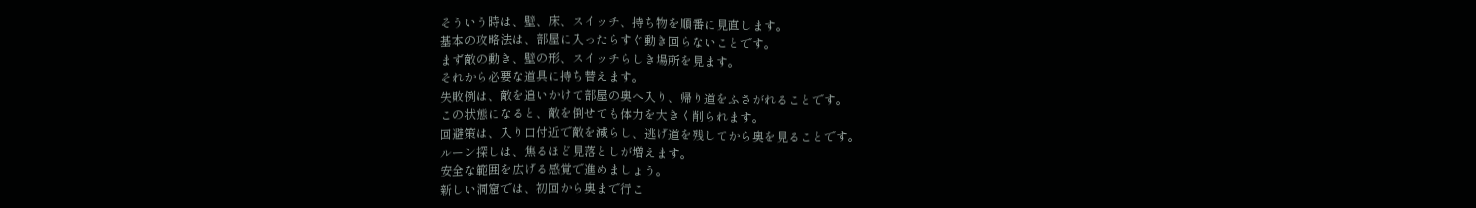そういう時は、壁、床、スイッチ、持ち物を順番に見直します。
基本の攻略法は、部屋に入ったらすぐ動き回らないことです。
まず敵の動き、壁の形、スイッチらしき場所を見ます。
それから必要な道具に持ち替えます。
失敗例は、敵を追いかけて部屋の奥へ入り、帰り道をふさがれることです。
この状態になると、敵を倒せても体力を大きく削られます。
回避策は、入り口付近で敵を減らし、逃げ道を残してから奥を見ることです。
ルーン探しは、焦るほど見落としが増えます。
安全な範囲を広げる感覚で進めましょう。
新しい洞窟では、初回から奥まで行こ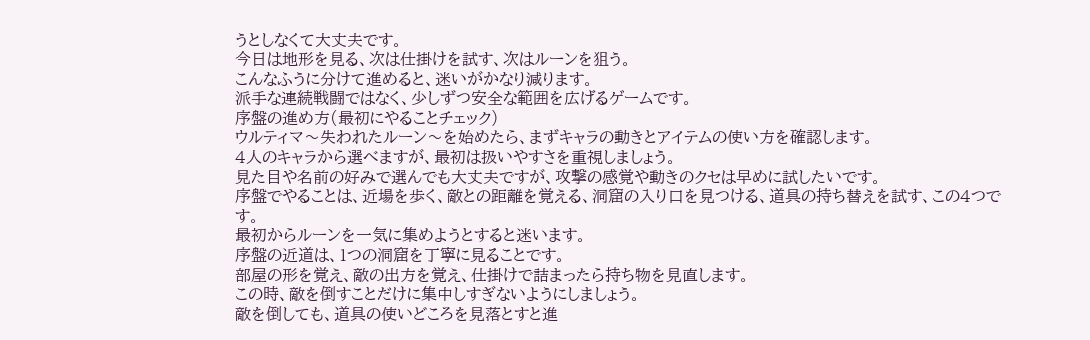うとしなくて大丈夫です。
今日は地形を見る、次は仕掛けを試す、次はルーンを狙う。
こんなふうに分けて進めると、迷いがかなり減ります。
派手な連続戦闘ではなく、少しずつ安全な範囲を広げるゲームです。
序盤の進め方(最初にやることチェック)
ウルティマ〜失われたルーン〜を始めたら、まずキャラの動きとアイテムの使い方を確認します。
4人のキャラから選べますが、最初は扱いやすさを重視しましょう。
見た目や名前の好みで選んでも大丈夫ですが、攻撃の感覚や動きのクセは早めに試したいです。
序盤でやることは、近場を歩く、敵との距離を覚える、洞窟の入り口を見つける、道具の持ち替えを試す、この4つです。
最初からルーンを一気に集めようとすると迷います。
序盤の近道は、1つの洞窟を丁寧に見ることです。
部屋の形を覚え、敵の出方を覚え、仕掛けで詰まったら持ち物を見直します。
この時、敵を倒すことだけに集中しすぎないようにしましょう。
敵を倒しても、道具の使いどころを見落とすと進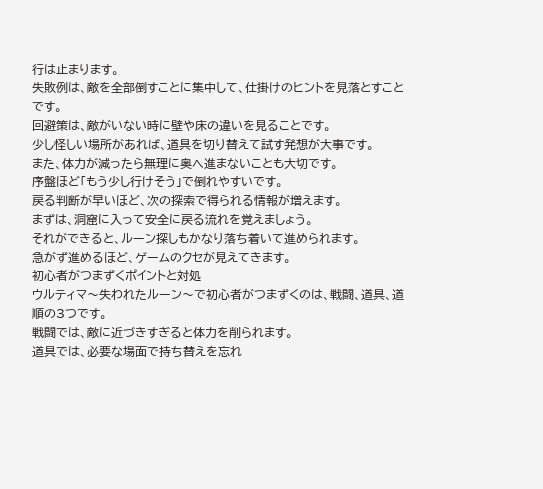行は止まります。
失敗例は、敵を全部倒すことに集中して、仕掛けのヒントを見落とすことです。
回避策は、敵がいない時に壁や床の違いを見ることです。
少し怪しい場所があれば、道具を切り替えて試す発想が大事です。
また、体力が減ったら無理に奥へ進まないことも大切です。
序盤ほど「もう少し行けそう」で倒れやすいです。
戻る判断が早いほど、次の探索で得られる情報が増えます。
まずは、洞窟に入って安全に戻る流れを覚えましょう。
それができると、ルーン探しもかなり落ち着いて進められます。
急がず進めるほど、ゲームのクセが見えてきます。
初心者がつまずくポイントと対処
ウルティマ〜失われたルーン〜で初心者がつまずくのは、戦闘、道具、道順の3つです。
戦闘では、敵に近づきすぎると体力を削られます。
道具では、必要な場面で持ち替えを忘れ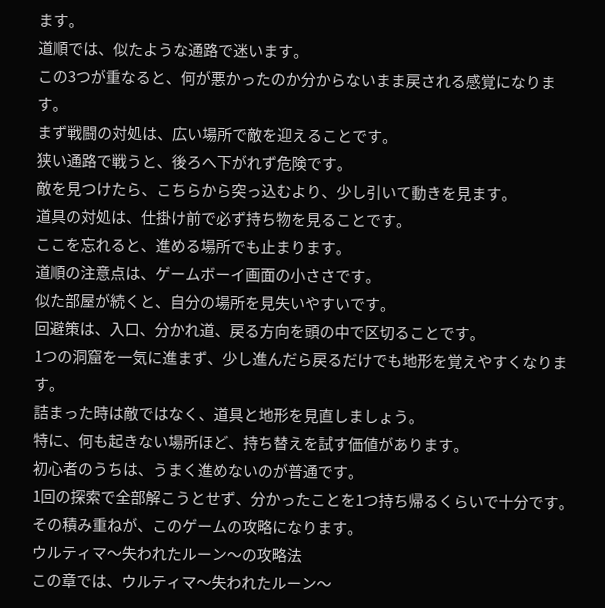ます。
道順では、似たような通路で迷います。
この3つが重なると、何が悪かったのか分からないまま戻される感覚になります。
まず戦闘の対処は、広い場所で敵を迎えることです。
狭い通路で戦うと、後ろへ下がれず危険です。
敵を見つけたら、こちらから突っ込むより、少し引いて動きを見ます。
道具の対処は、仕掛け前で必ず持ち物を見ることです。
ここを忘れると、進める場所でも止まります。
道順の注意点は、ゲームボーイ画面の小ささです。
似た部屋が続くと、自分の場所を見失いやすいです。
回避策は、入口、分かれ道、戻る方向を頭の中で区切ることです。
1つの洞窟を一気に進まず、少し進んだら戻るだけでも地形を覚えやすくなります。
詰まった時は敵ではなく、道具と地形を見直しましょう。
特に、何も起きない場所ほど、持ち替えを試す価値があります。
初心者のうちは、うまく進めないのが普通です。
1回の探索で全部解こうとせず、分かったことを1つ持ち帰るくらいで十分です。
その積み重ねが、このゲームの攻略になります。
ウルティマ〜失われたルーン〜の攻略法
この章では、ウルティマ〜失われたルーン〜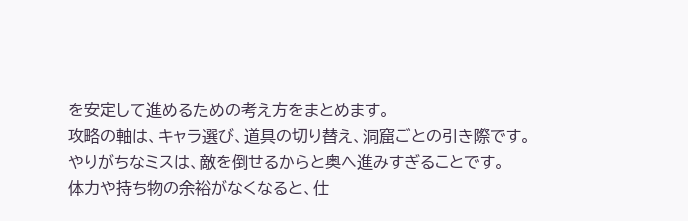を安定して進めるための考え方をまとめます。
攻略の軸は、キャラ選び、道具の切り替え、洞窟ごとの引き際です。
やりがちなミスは、敵を倒せるからと奥へ進みすぎることです。
体力や持ち物の余裕がなくなると、仕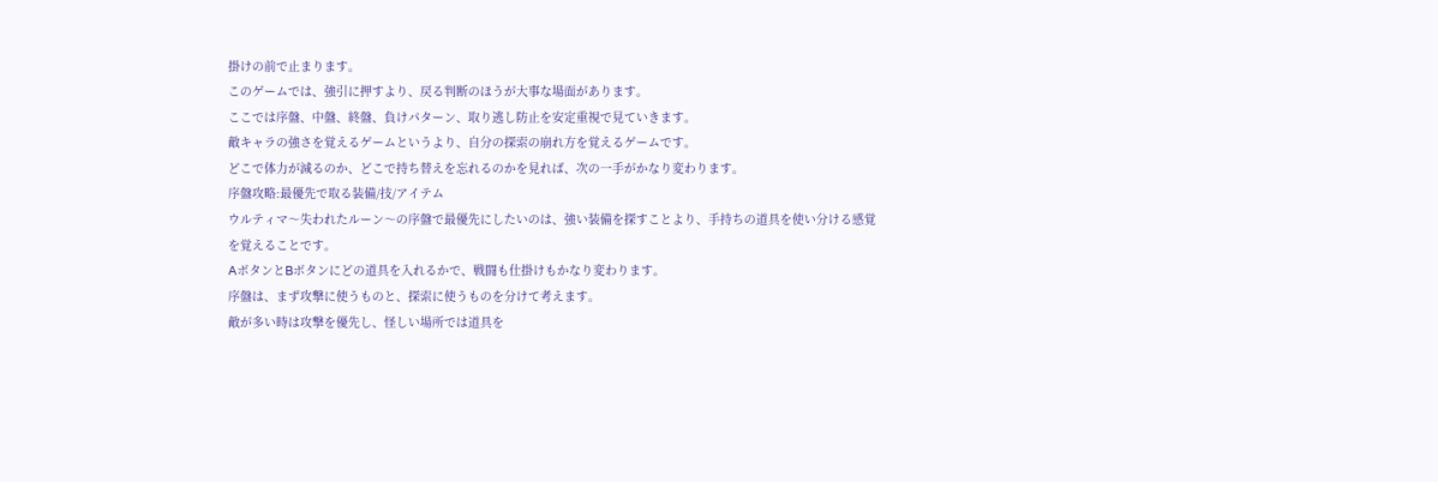掛けの前で止まります。
このゲームでは、強引に押すより、戻る判断のほうが大事な場面があります。
ここでは序盤、中盤、終盤、負けパターン、取り逃し防止を安定重視で見ていきます。
敵キャラの強さを覚えるゲームというより、自分の探索の崩れ方を覚えるゲームです。
どこで体力が減るのか、どこで持ち替えを忘れるのかを見れば、次の一手がかなり変わります。
序盤攻略:最優先で取る装備/技/アイテム
ウルティマ〜失われたルーン〜の序盤で最優先にしたいのは、強い装備を探すことより、手持ちの道具を使い分ける感覚を覚えることです。
AボタンとBボタンにどの道具を入れるかで、戦闘も仕掛けもかなり変わります。
序盤は、まず攻撃に使うものと、探索に使うものを分けて考えます。
敵が多い時は攻撃を優先し、怪しい場所では道具を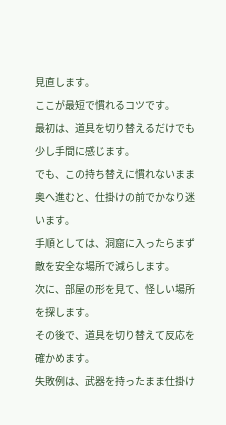見直します。
ここが最短で慣れるコツです。
最初は、道具を切り替えるだけでも少し手間に感じます。
でも、この持ち替えに慣れないまま奥へ進むと、仕掛けの前でかなり迷います。
手順としては、洞窟に入ったらまず敵を安全な場所で減らします。
次に、部屋の形を見て、怪しい場所を探します。
その後で、道具を切り替えて反応を確かめます。
失敗例は、武器を持ったまま仕掛け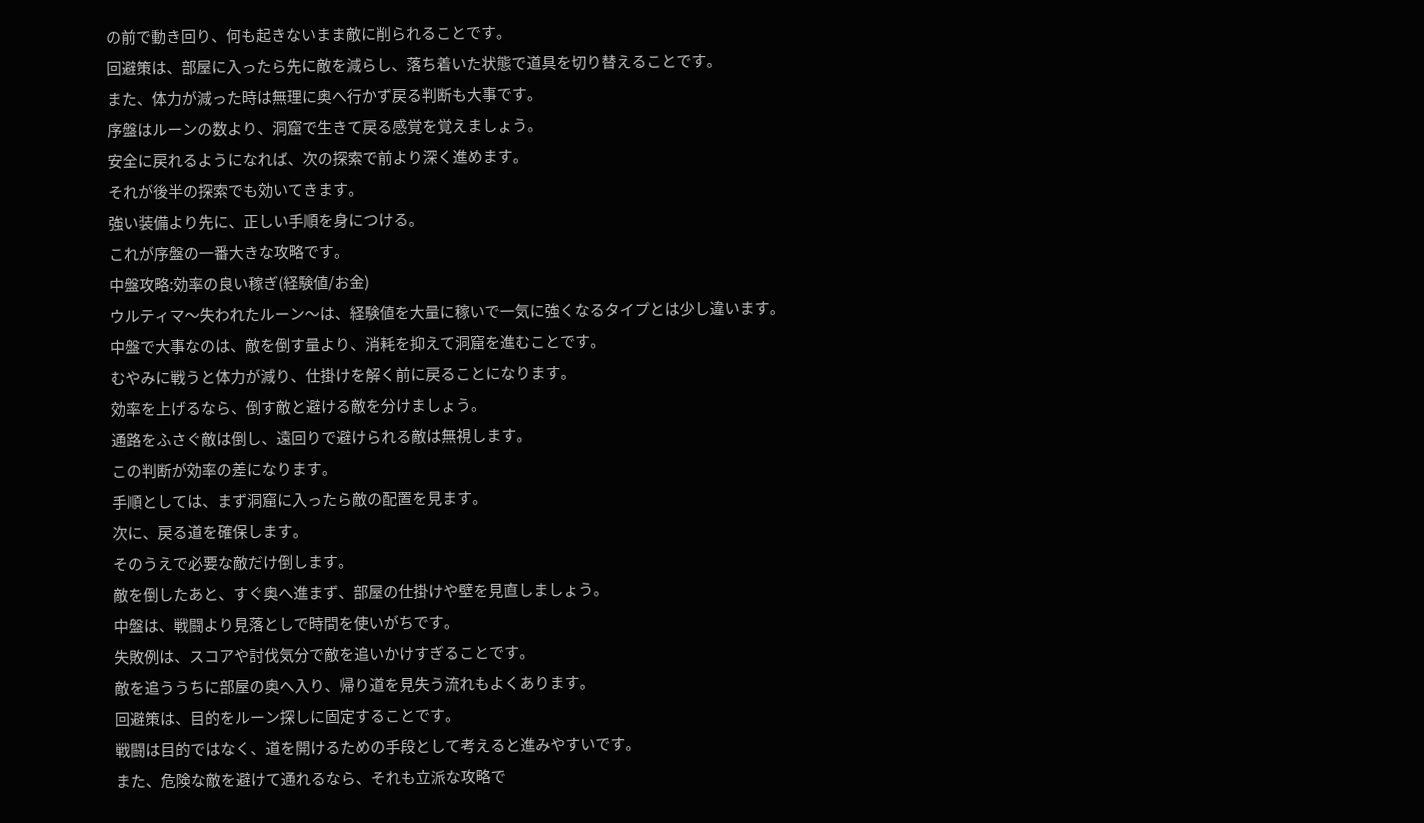の前で動き回り、何も起きないまま敵に削られることです。
回避策は、部屋に入ったら先に敵を減らし、落ち着いた状態で道具を切り替えることです。
また、体力が減った時は無理に奥へ行かず戻る判断も大事です。
序盤はルーンの数より、洞窟で生きて戻る感覚を覚えましょう。
安全に戻れるようになれば、次の探索で前より深く進めます。
それが後半の探索でも効いてきます。
強い装備より先に、正しい手順を身につける。
これが序盤の一番大きな攻略です。
中盤攻略:効率の良い稼ぎ(経験値/お金)
ウルティマ〜失われたルーン〜は、経験値を大量に稼いで一気に強くなるタイプとは少し違います。
中盤で大事なのは、敵を倒す量より、消耗を抑えて洞窟を進むことです。
むやみに戦うと体力が減り、仕掛けを解く前に戻ることになります。
効率を上げるなら、倒す敵と避ける敵を分けましょう。
通路をふさぐ敵は倒し、遠回りで避けられる敵は無視します。
この判断が効率の差になります。
手順としては、まず洞窟に入ったら敵の配置を見ます。
次に、戻る道を確保します。
そのうえで必要な敵だけ倒します。
敵を倒したあと、すぐ奥へ進まず、部屋の仕掛けや壁を見直しましょう。
中盤は、戦闘より見落としで時間を使いがちです。
失敗例は、スコアや討伐気分で敵を追いかけすぎることです。
敵を追ううちに部屋の奥へ入り、帰り道を見失う流れもよくあります。
回避策は、目的をルーン探しに固定することです。
戦闘は目的ではなく、道を開けるための手段として考えると進みやすいです。
また、危険な敵を避けて通れるなら、それも立派な攻略で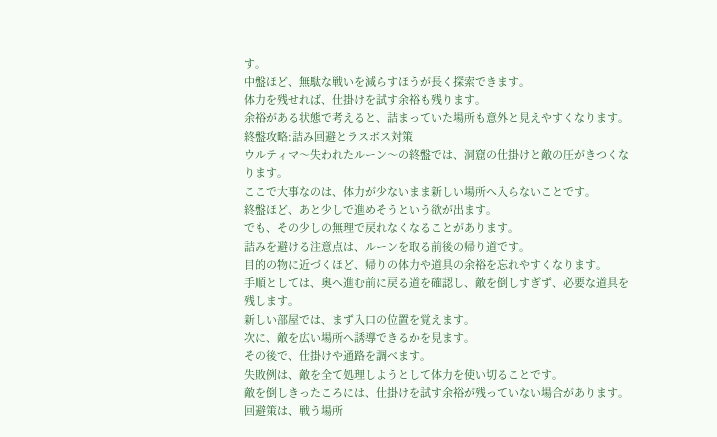す。
中盤ほど、無駄な戦いを減らすほうが長く探索できます。
体力を残せれば、仕掛けを試す余裕も残ります。
余裕がある状態で考えると、詰まっていた場所も意外と見えやすくなります。
終盤攻略:詰み回避とラスボス対策
ウルティマ〜失われたルーン〜の終盤では、洞窟の仕掛けと敵の圧がきつくなります。
ここで大事なのは、体力が少ないまま新しい場所へ入らないことです。
終盤ほど、あと少しで進めそうという欲が出ます。
でも、その少しの無理で戻れなくなることがあります。
詰みを避ける注意点は、ルーンを取る前後の帰り道です。
目的の物に近づくほど、帰りの体力や道具の余裕を忘れやすくなります。
手順としては、奥へ進む前に戻る道を確認し、敵を倒しすぎず、必要な道具を残します。
新しい部屋では、まず入口の位置を覚えます。
次に、敵を広い場所へ誘導できるかを見ます。
その後で、仕掛けや通路を調べます。
失敗例は、敵を全て処理しようとして体力を使い切ることです。
敵を倒しきったころには、仕掛けを試す余裕が残っていない場合があります。
回避策は、戦う場所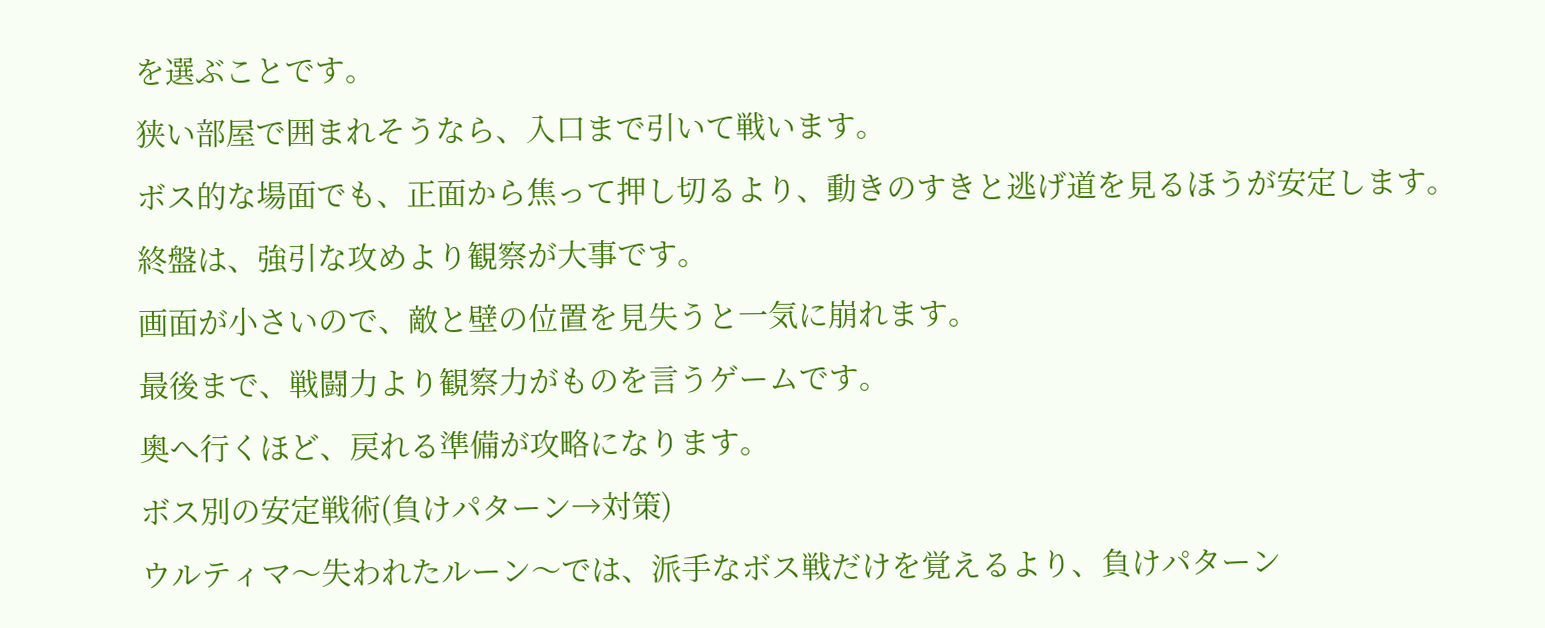を選ぶことです。
狭い部屋で囲まれそうなら、入口まで引いて戦います。
ボス的な場面でも、正面から焦って押し切るより、動きのすきと逃げ道を見るほうが安定します。
終盤は、強引な攻めより観察が大事です。
画面が小さいので、敵と壁の位置を見失うと一気に崩れます。
最後まで、戦闘力より観察力がものを言うゲームです。
奥へ行くほど、戻れる準備が攻略になります。
ボス別の安定戦術(負けパターン→対策)
ウルティマ〜失われたルーン〜では、派手なボス戦だけを覚えるより、負けパターン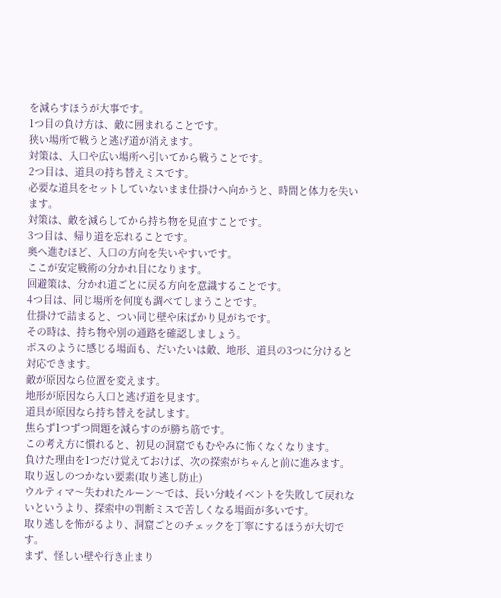を減らすほうが大事です。
1つ目の負け方は、敵に囲まれることです。
狭い場所で戦うと逃げ道が消えます。
対策は、入口や広い場所へ引いてから戦うことです。
2つ目は、道具の持ち替えミスです。
必要な道具をセットしていないまま仕掛けへ向かうと、時間と体力を失います。
対策は、敵を減らしてから持ち物を見直すことです。
3つ目は、帰り道を忘れることです。
奥へ進むほど、入口の方向を失いやすいです。
ここが安定戦術の分かれ目になります。
回避策は、分かれ道ごとに戻る方向を意識することです。
4つ目は、同じ場所を何度も調べてしまうことです。
仕掛けで詰まると、つい同じ壁や床ばかり見がちです。
その時は、持ち物や別の通路を確認しましょう。
ボスのように感じる場面も、だいたいは敵、地形、道具の3つに分けると対応できます。
敵が原因なら位置を変えます。
地形が原因なら入口と逃げ道を見ます。
道具が原因なら持ち替えを試します。
焦らず1つずつ問題を減らすのが勝ち筋です。
この考え方に慣れると、初見の洞窟でもむやみに怖くなくなります。
負けた理由を1つだけ覚えておけば、次の探索がちゃんと前に進みます。
取り返しのつかない要素(取り逃し防止)
ウルティマ〜失われたルーン〜では、長い分岐イベントを失敗して戻れないというより、探索中の判断ミスで苦しくなる場面が多いです。
取り逃しを怖がるより、洞窟ごとのチェックを丁寧にするほうが大切です。
まず、怪しい壁や行き止まり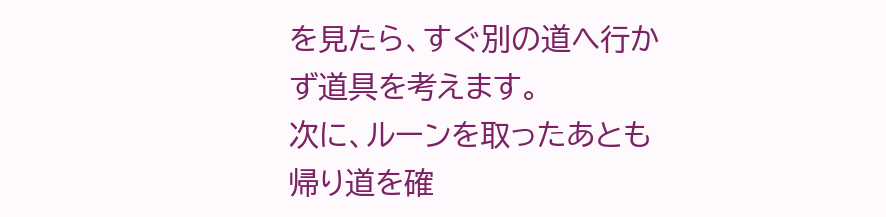を見たら、すぐ別の道へ行かず道具を考えます。
次に、ルーンを取ったあとも帰り道を確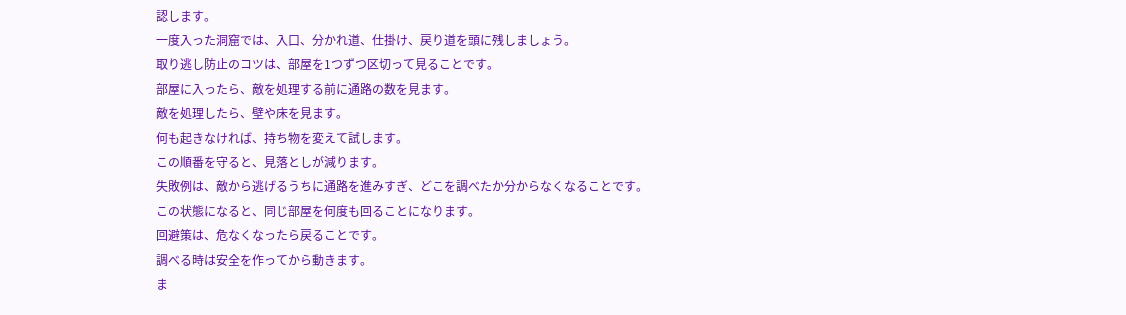認します。
一度入った洞窟では、入口、分かれ道、仕掛け、戻り道を頭に残しましょう。
取り逃し防止のコツは、部屋を1つずつ区切って見ることです。
部屋に入ったら、敵を処理する前に通路の数を見ます。
敵を処理したら、壁や床を見ます。
何も起きなければ、持ち物を変えて試します。
この順番を守ると、見落としが減ります。
失敗例は、敵から逃げるうちに通路を進みすぎ、どこを調べたか分からなくなることです。
この状態になると、同じ部屋を何度も回ることになります。
回避策は、危なくなったら戻ることです。
調べる時は安全を作ってから動きます。
ま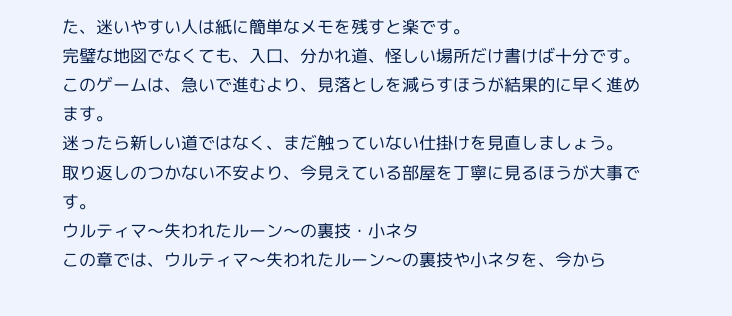た、迷いやすい人は紙に簡単なメモを残すと楽です。
完璧な地図でなくても、入口、分かれ道、怪しい場所だけ書けば十分です。
このゲームは、急いで進むより、見落としを減らすほうが結果的に早く進めます。
迷ったら新しい道ではなく、まだ触っていない仕掛けを見直しましょう。
取り返しのつかない不安より、今見えている部屋を丁寧に見るほうが大事です。
ウルティマ〜失われたルーン〜の裏技・小ネタ
この章では、ウルティマ〜失われたルーン〜の裏技や小ネタを、今から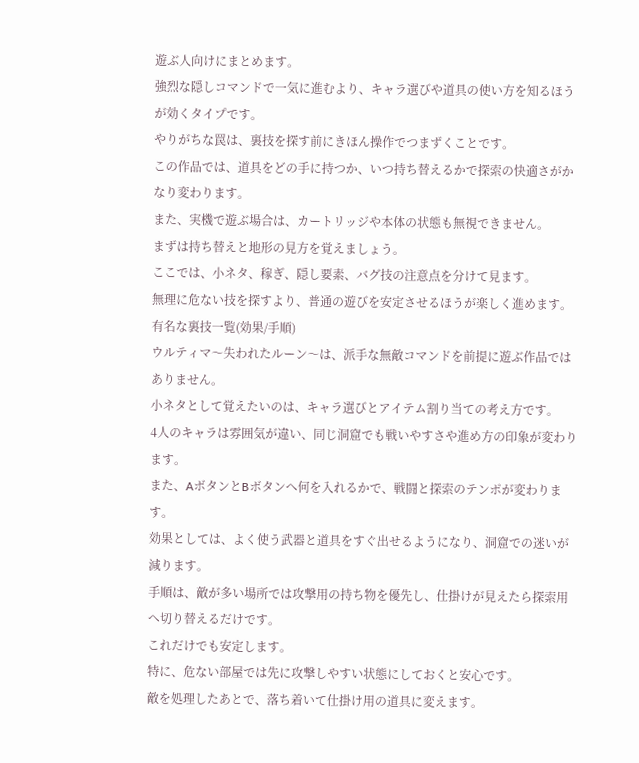遊ぶ人向けにまとめます。
強烈な隠しコマンドで一気に進むより、キャラ選びや道具の使い方を知るほうが効くタイプです。
やりがちな罠は、裏技を探す前にきほん操作でつまずくことです。
この作品では、道具をどの手に持つか、いつ持ち替えるかで探索の快適さがかなり変わります。
また、実機で遊ぶ場合は、カートリッジや本体の状態も無視できません。
まずは持ち替えと地形の見方を覚えましょう。
ここでは、小ネタ、稼ぎ、隠し要素、バグ技の注意点を分けて見ます。
無理に危ない技を探すより、普通の遊びを安定させるほうが楽しく進めます。
有名な裏技一覧(効果/手順)
ウルティマ〜失われたルーン〜は、派手な無敵コマンドを前提に遊ぶ作品ではありません。
小ネタとして覚えたいのは、キャラ選びとアイテム割り当ての考え方です。
4人のキャラは雰囲気が違い、同じ洞窟でも戦いやすさや進め方の印象が変わります。
また、AボタンとBボタンへ何を入れるかで、戦闘と探索のテンポが変わります。
効果としては、よく使う武器と道具をすぐ出せるようになり、洞窟での迷いが減ります。
手順は、敵が多い場所では攻撃用の持ち物を優先し、仕掛けが見えたら探索用へ切り替えるだけです。
これだけでも安定します。
特に、危ない部屋では先に攻撃しやすい状態にしておくと安心です。
敵を処理したあとで、落ち着いて仕掛け用の道具に変えます。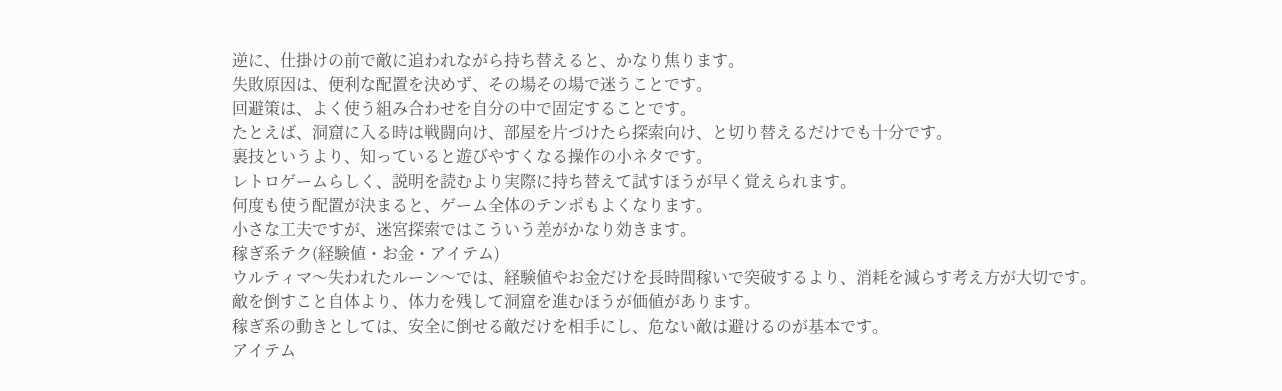逆に、仕掛けの前で敵に追われながら持ち替えると、かなり焦ります。
失敗原因は、便利な配置を決めず、その場その場で迷うことです。
回避策は、よく使う組み合わせを自分の中で固定することです。
たとえば、洞窟に入る時は戦闘向け、部屋を片づけたら探索向け、と切り替えるだけでも十分です。
裏技というより、知っていると遊びやすくなる操作の小ネタです。
レトロゲームらしく、説明を読むより実際に持ち替えて試すほうが早く覚えられます。
何度も使う配置が決まると、ゲーム全体のテンポもよくなります。
小さな工夫ですが、迷宮探索ではこういう差がかなり効きます。
稼ぎ系テク(経験値・お金・アイテム)
ウルティマ〜失われたルーン〜では、経験値やお金だけを長時間稼いで突破するより、消耗を減らす考え方が大切です。
敵を倒すこと自体より、体力を残して洞窟を進むほうが価値があります。
稼ぎ系の動きとしては、安全に倒せる敵だけを相手にし、危ない敵は避けるのが基本です。
アイテム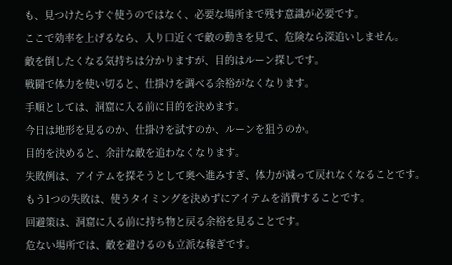も、見つけたらすぐ使うのではなく、必要な場所まで残す意識が必要です。
ここで効率を上げるなら、入り口近くで敵の動きを見て、危険なら深追いしません。
敵を倒したくなる気持ちは分かりますが、目的はルーン探しです。
戦闘で体力を使い切ると、仕掛けを調べる余裕がなくなります。
手順としては、洞窟に入る前に目的を決めます。
今日は地形を見るのか、仕掛けを試すのか、ルーンを狙うのか。
目的を決めると、余計な敵を追わなくなります。
失敗例は、アイテムを探そうとして奥へ進みすぎ、体力が減って戻れなくなることです。
もう1つの失敗は、使うタイミングを決めずにアイテムを消費することです。
回避策は、洞窟に入る前に持ち物と戻る余裕を見ることです。
危ない場所では、敵を避けるのも立派な稼ぎです。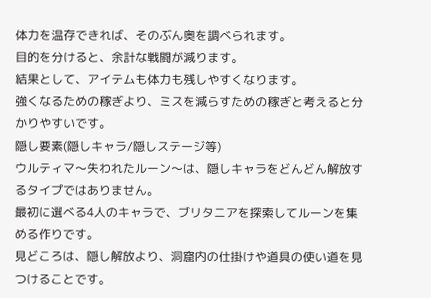体力を温存できれば、そのぶん奥を調べられます。
目的を分けると、余計な戦闘が減ります。
結果として、アイテムも体力も残しやすくなります。
強くなるための稼ぎより、ミスを減らすための稼ぎと考えると分かりやすいです。
隠し要素(隠しキャラ/隠しステージ等)
ウルティマ〜失われたルーン〜は、隠しキャラをどんどん解放するタイプではありません。
最初に選べる4人のキャラで、ブリタニアを探索してルーンを集める作りです。
見どころは、隠し解放より、洞窟内の仕掛けや道具の使い道を見つけることです。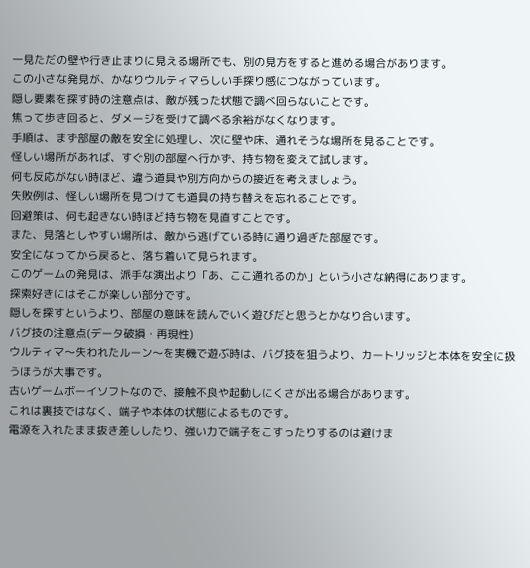一見ただの壁や行き止まりに見える場所でも、別の見方をすると進める場合があります。
この小さな発見が、かなりウルティマらしい手探り感につながっています。
隠し要素を探す時の注意点は、敵が残った状態で調べ回らないことです。
焦って歩き回ると、ダメージを受けて調べる余裕がなくなります。
手順は、まず部屋の敵を安全に処理し、次に壁や床、通れそうな場所を見ることです。
怪しい場所があれば、すぐ別の部屋へ行かず、持ち物を変えて試します。
何も反応がない時ほど、違う道具や別方向からの接近を考えましょう。
失敗例は、怪しい場所を見つけても道具の持ち替えを忘れることです。
回避策は、何も起きない時ほど持ち物を見直すことです。
また、見落としやすい場所は、敵から逃げている時に通り過ぎた部屋です。
安全になってから戻ると、落ち着いて見られます。
このゲームの発見は、派手な演出より「あ、ここ通れるのか」という小さな納得にあります。
探索好きにはそこが楽しい部分です。
隠しを探すというより、部屋の意味を読んでいく遊びだと思うとかなり合います。
バグ技の注意点(データ破損・再現性)
ウルティマ〜失われたルーン〜を実機で遊ぶ時は、バグ技を狙うより、カートリッジと本体を安全に扱うほうが大事です。
古いゲームボーイソフトなので、接触不良や起動しにくさが出る場合があります。
これは裏技ではなく、端子や本体の状態によるものです。
電源を入れたまま抜き差ししたり、強い力で端子をこすったりするのは避けま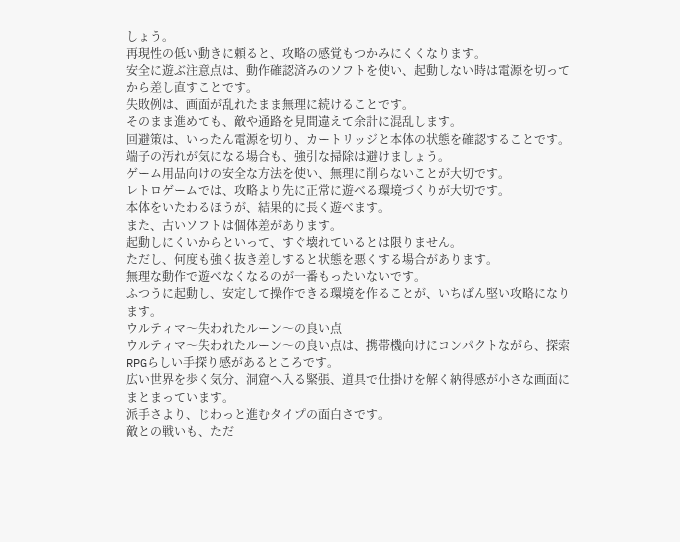しょう。
再現性の低い動きに頼ると、攻略の感覚もつかみにくくなります。
安全に遊ぶ注意点は、動作確認済みのソフトを使い、起動しない時は電源を切ってから差し直すことです。
失敗例は、画面が乱れたまま無理に続けることです。
そのまま進めても、敵や通路を見間違えて余計に混乱します。
回避策は、いったん電源を切り、カートリッジと本体の状態を確認することです。
端子の汚れが気になる場合も、強引な掃除は避けましょう。
ゲーム用品向けの安全な方法を使い、無理に削らないことが大切です。
レトロゲームでは、攻略より先に正常に遊べる環境づくりが大切です。
本体をいたわるほうが、結果的に長く遊べます。
また、古いソフトは個体差があります。
起動しにくいからといって、すぐ壊れているとは限りません。
ただし、何度も強く抜き差しすると状態を悪くする場合があります。
無理な動作で遊べなくなるのが一番もったいないです。
ふつうに起動し、安定して操作できる環境を作ることが、いちばん堅い攻略になります。
ウルティマ〜失われたルーン〜の良い点
ウルティマ〜失われたルーン〜の良い点は、携帯機向けにコンパクトながら、探索RPGらしい手探り感があるところです。
広い世界を歩く気分、洞窟へ入る緊張、道具で仕掛けを解く納得感が小さな画面にまとまっています。
派手さより、じわっと進むタイプの面白さです。
敵との戦いも、ただ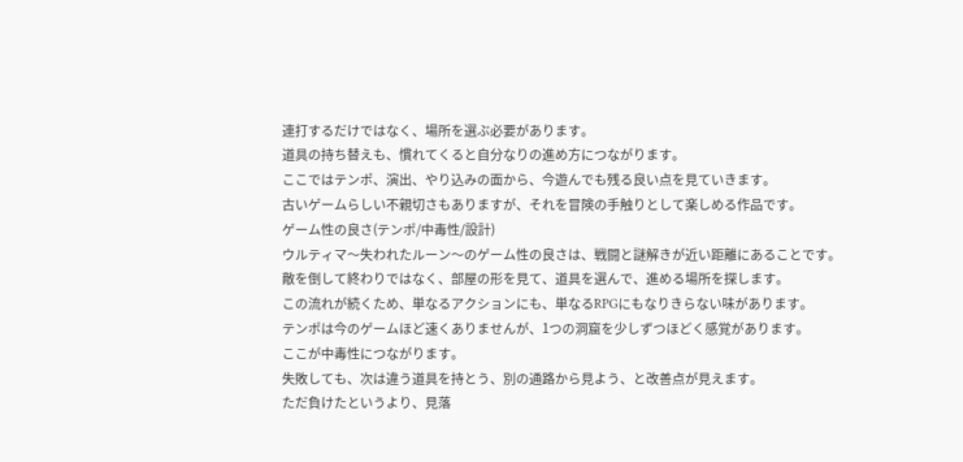連打するだけではなく、場所を選ぶ必要があります。
道具の持ち替えも、慣れてくると自分なりの進め方につながります。
ここではテンポ、演出、やり込みの面から、今遊んでも残る良い点を見ていきます。
古いゲームらしい不親切さもありますが、それを冒険の手触りとして楽しめる作品です。
ゲーム性の良さ(テンポ/中毒性/設計)
ウルティマ〜失われたルーン〜のゲーム性の良さは、戦闘と謎解きが近い距離にあることです。
敵を倒して終わりではなく、部屋の形を見て、道具を選んで、進める場所を探します。
この流れが続くため、単なるアクションにも、単なるRPGにもなりきらない味があります。
テンポは今のゲームほど速くありませんが、1つの洞窟を少しずつほどく感覚があります。
ここが中毒性につながります。
失敗しても、次は違う道具を持とう、別の通路から見よう、と改善点が見えます。
ただ負けたというより、見落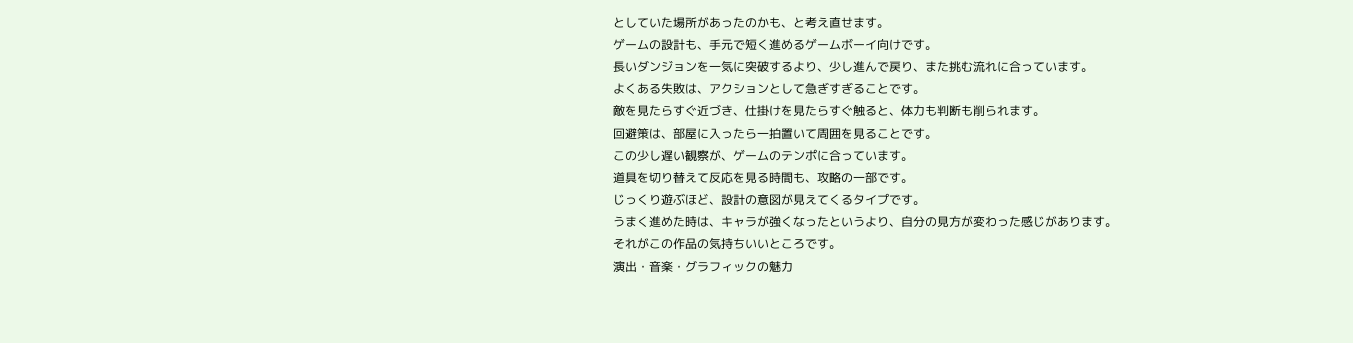としていた場所があったのかも、と考え直せます。
ゲームの設計も、手元で短く進めるゲームボーイ向けです。
長いダンジョンを一気に突破するより、少し進んで戻り、また挑む流れに合っています。
よくある失敗は、アクションとして急ぎすぎることです。
敵を見たらすぐ近づき、仕掛けを見たらすぐ触ると、体力も判断も削られます。
回避策は、部屋に入ったら一拍置いて周囲を見ることです。
この少し遅い観察が、ゲームのテンポに合っています。
道具を切り替えて反応を見る時間も、攻略の一部です。
じっくり遊ぶほど、設計の意図が見えてくるタイプです。
うまく進めた時は、キャラが強くなったというより、自分の見方が変わった感じがあります。
それがこの作品の気持ちいいところです。
演出・音楽・グラフィックの魅力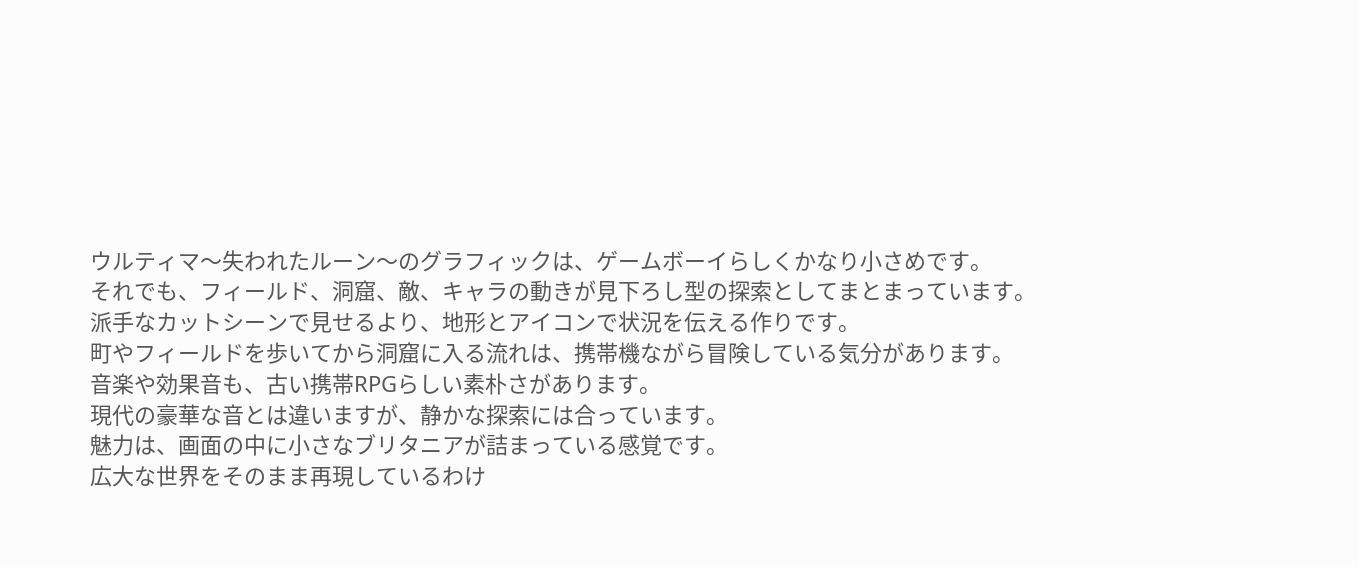ウルティマ〜失われたルーン〜のグラフィックは、ゲームボーイらしくかなり小さめです。
それでも、フィールド、洞窟、敵、キャラの動きが見下ろし型の探索としてまとまっています。
派手なカットシーンで見せるより、地形とアイコンで状況を伝える作りです。
町やフィールドを歩いてから洞窟に入る流れは、携帯機ながら冒険している気分があります。
音楽や効果音も、古い携帯RPGらしい素朴さがあります。
現代の豪華な音とは違いますが、静かな探索には合っています。
魅力は、画面の中に小さなブリタニアが詰まっている感覚です。
広大な世界をそのまま再現しているわけ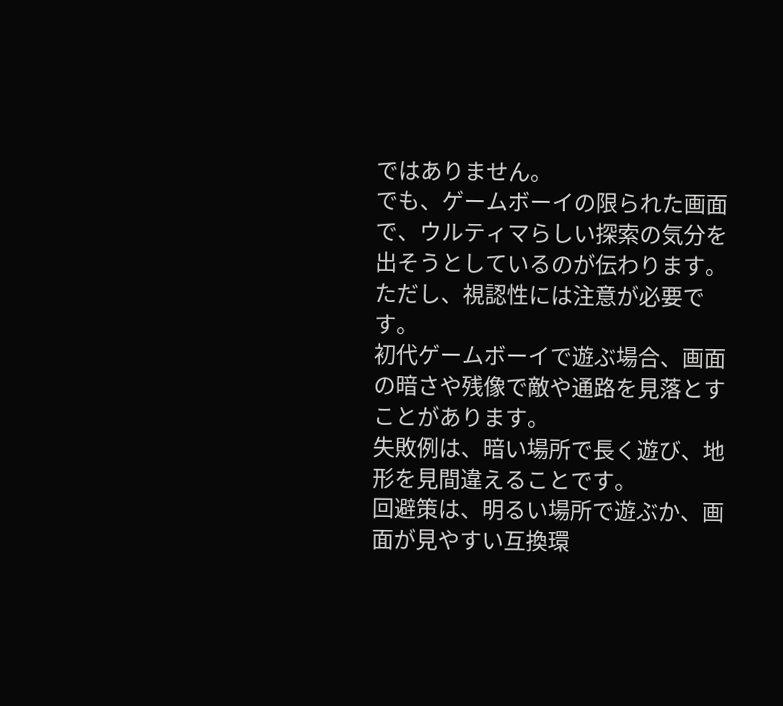ではありません。
でも、ゲームボーイの限られた画面で、ウルティマらしい探索の気分を出そうとしているのが伝わります。
ただし、視認性には注意が必要です。
初代ゲームボーイで遊ぶ場合、画面の暗さや残像で敵や通路を見落とすことがあります。
失敗例は、暗い場所で長く遊び、地形を見間違えることです。
回避策は、明るい場所で遊ぶか、画面が見やすい互換環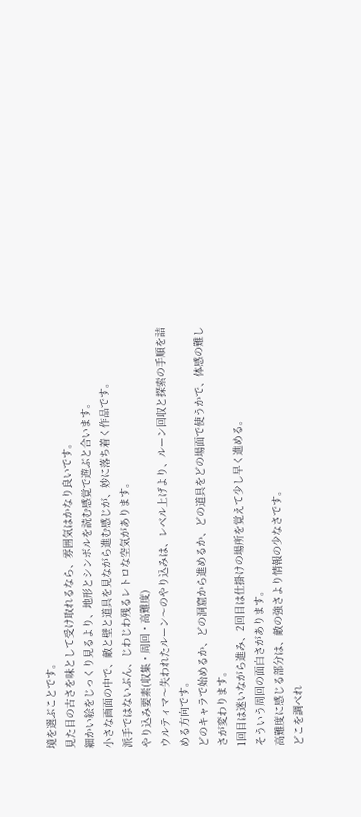境を選ぶことです。
見た目の古さを味として受け取れるなら、雰囲気はかなり良いです。
細かい絵をじっくり見るより、地形とシンボルを読む感覚で遊ぶと合います。
小さな画面の中で、敵と壁と道具を見ながら進む感じが、妙に落ち着く作品です。
派手ではないぶん、じわじわ残るレトロな空気があります。
やり込み要素(収集・周回・高難度)
ウルティマ〜失われたルーン〜のやり込みは、レベル上げより、ルーン回収と探索の手順を詰める方向です。
どのキャラで始めるか、どの洞窟から進めるか、どの道具をどの場面で使うかで、体感の難しさが変わります。
1回目は迷いながら進み、2回目は仕掛けの場所を覚えて少し早く進める。
そういう周回の面白さがあります。
高難度に感じる部分は、敵の強さより情報の少なさです。
どこを調べれ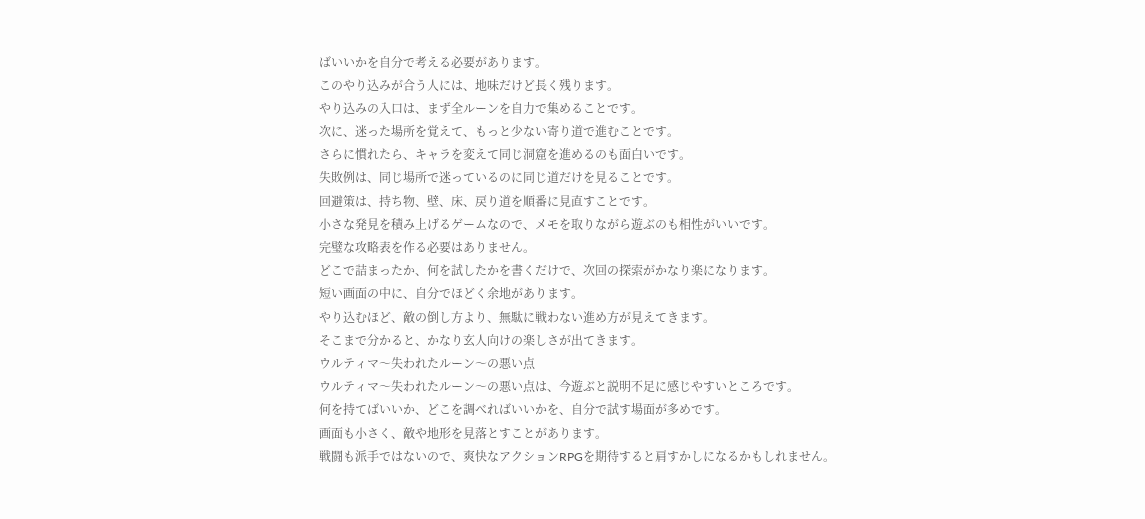ばいいかを自分で考える必要があります。
このやり込みが合う人には、地味だけど長く残ります。
やり込みの入口は、まず全ルーンを自力で集めることです。
次に、迷った場所を覚えて、もっと少ない寄り道で進むことです。
さらに慣れたら、キャラを変えて同じ洞窟を進めるのも面白いです。
失敗例は、同じ場所で迷っているのに同じ道だけを見ることです。
回避策は、持ち物、壁、床、戻り道を順番に見直すことです。
小さな発見を積み上げるゲームなので、メモを取りながら遊ぶのも相性がいいです。
完璧な攻略表を作る必要はありません。
どこで詰まったか、何を試したかを書くだけで、次回の探索がかなり楽になります。
短い画面の中に、自分でほどく余地があります。
やり込むほど、敵の倒し方より、無駄に戦わない進め方が見えてきます。
そこまで分かると、かなり玄人向けの楽しさが出てきます。
ウルティマ〜失われたルーン〜の悪い点
ウルティマ〜失われたルーン〜の悪い点は、今遊ぶと説明不足に感じやすいところです。
何を持てばいいか、どこを調べればいいかを、自分で試す場面が多めです。
画面も小さく、敵や地形を見落とすことがあります。
戦闘も派手ではないので、爽快なアクションRPGを期待すると肩すかしになるかもしれません。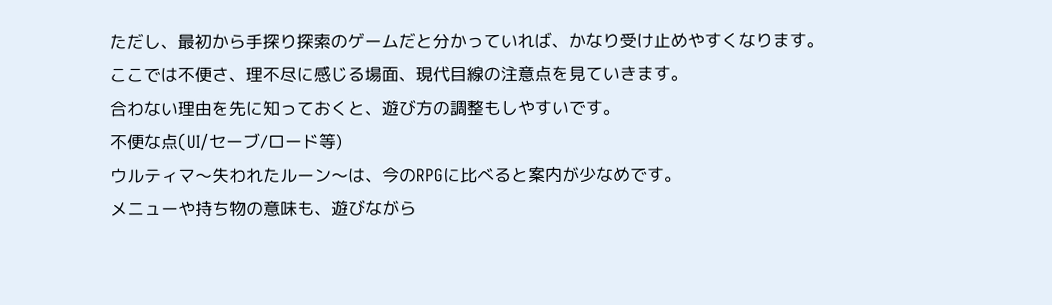ただし、最初から手探り探索のゲームだと分かっていれば、かなり受け止めやすくなります。
ここでは不便さ、理不尽に感じる場面、現代目線の注意点を見ていきます。
合わない理由を先に知っておくと、遊び方の調整もしやすいです。
不便な点(UI/セーブ/ロード等)
ウルティマ〜失われたルーン〜は、今のRPGに比べると案内が少なめです。
メニューや持ち物の意味も、遊びながら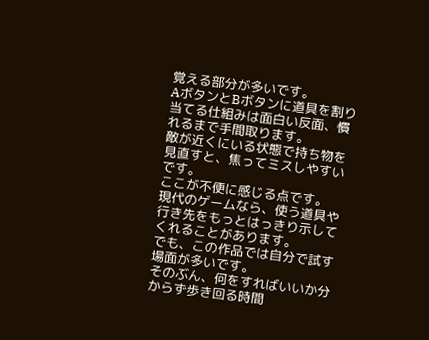覚える部分が多いです。
AボタンとBボタンに道具を割り当てる仕組みは面白い反面、慣れるまで手間取ります。
敵が近くにいる状態で持ち物を見直すと、焦ってミスしやすいです。
ここが不便に感じる点です。
現代のゲームなら、使う道具や行き先をもっとはっきり示してくれることがあります。
でも、この作品では自分で試す場面が多いです。
そのぶん、何をすればいいか分からず歩き回る時間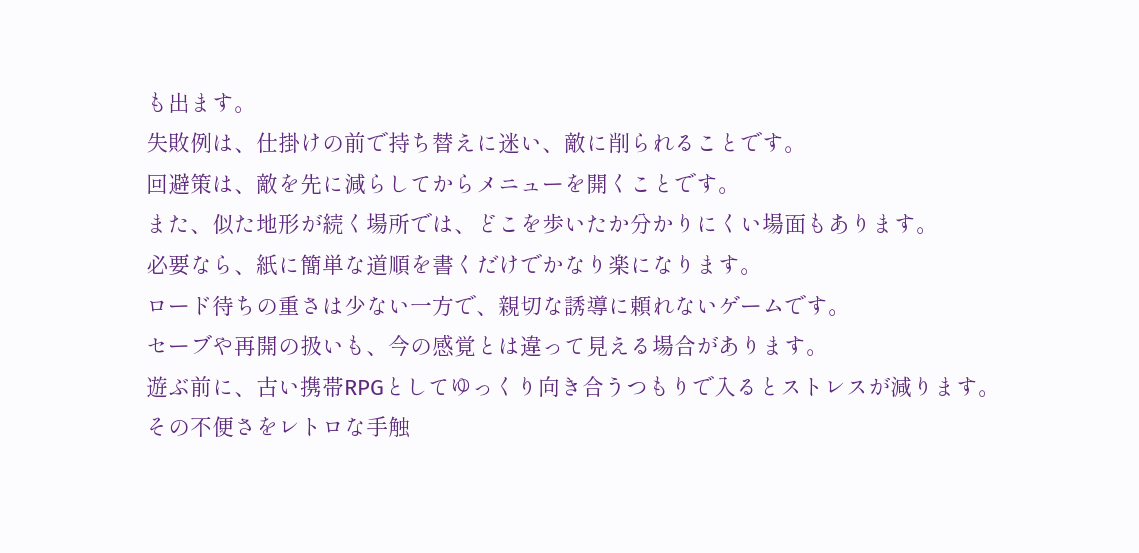も出ます。
失敗例は、仕掛けの前で持ち替えに迷い、敵に削られることです。
回避策は、敵を先に減らしてからメニューを開くことです。
また、似た地形が続く場所では、どこを歩いたか分かりにくい場面もあります。
必要なら、紙に簡単な道順を書くだけでかなり楽になります。
ロード待ちの重さは少ない一方で、親切な誘導に頼れないゲームです。
セーブや再開の扱いも、今の感覚とは違って見える場合があります。
遊ぶ前に、古い携帯RPGとしてゆっくり向き合うつもりで入るとストレスが減ります。
その不便さをレトロな手触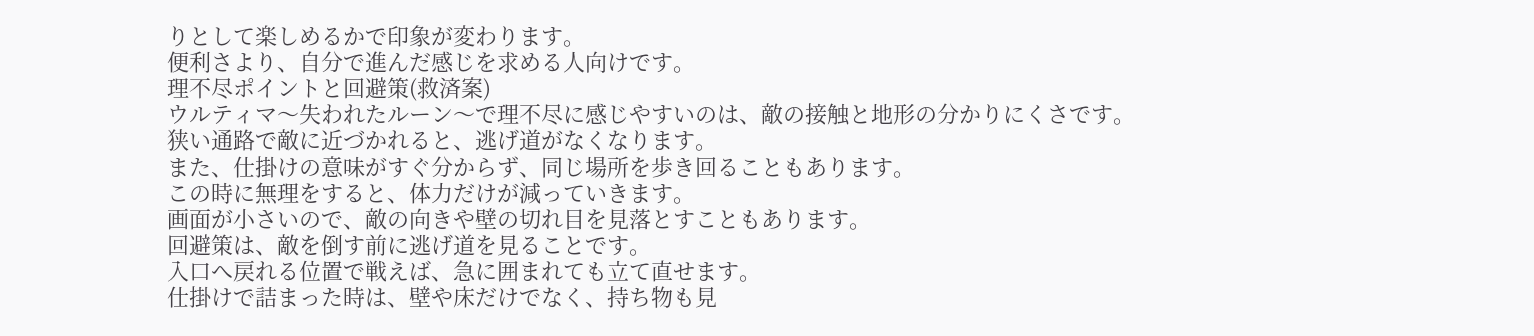りとして楽しめるかで印象が変わります。
便利さより、自分で進んだ感じを求める人向けです。
理不尽ポイントと回避策(救済案)
ウルティマ〜失われたルーン〜で理不尽に感じやすいのは、敵の接触と地形の分かりにくさです。
狭い通路で敵に近づかれると、逃げ道がなくなります。
また、仕掛けの意味がすぐ分からず、同じ場所を歩き回ることもあります。
この時に無理をすると、体力だけが減っていきます。
画面が小さいので、敵の向きや壁の切れ目を見落とすこともあります。
回避策は、敵を倒す前に逃げ道を見ることです。
入口へ戻れる位置で戦えば、急に囲まれても立て直せます。
仕掛けで詰まった時は、壁や床だけでなく、持ち物も見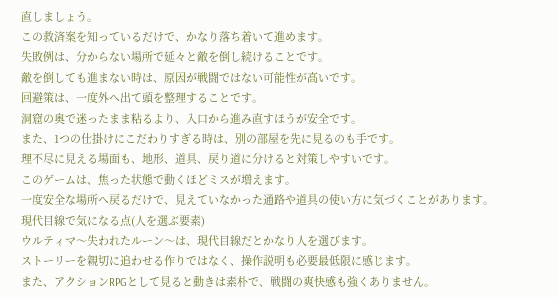直しましょう。
この救済案を知っているだけで、かなり落ち着いて進めます。
失敗例は、分からない場所で延々と敵を倒し続けることです。
敵を倒しても進まない時は、原因が戦闘ではない可能性が高いです。
回避策は、一度外へ出て頭を整理することです。
洞窟の奥で迷ったまま粘るより、入口から進み直すほうが安全です。
また、1つの仕掛けにこだわりすぎる時は、別の部屋を先に見るのも手です。
理不尽に見える場面も、地形、道具、戻り道に分けると対策しやすいです。
このゲームは、焦った状態で動くほどミスが増えます。
一度安全な場所へ戻るだけで、見えていなかった通路や道具の使い方に気づくことがあります。
現代目線で気になる点(人を選ぶ要素)
ウルティマ〜失われたルーン〜は、現代目線だとかなり人を選びます。
ストーリーを親切に追わせる作りではなく、操作説明も必要最低限に感じます。
また、アクションRPGとして見ると動きは素朴で、戦闘の爽快感も強くありません。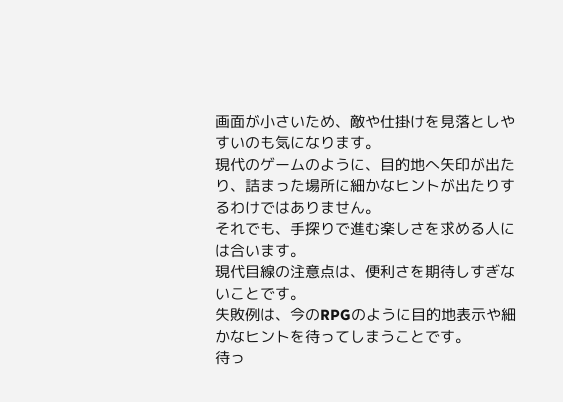画面が小さいため、敵や仕掛けを見落としやすいのも気になります。
現代のゲームのように、目的地へ矢印が出たり、詰まった場所に細かなヒントが出たりするわけではありません。
それでも、手探りで進む楽しさを求める人には合います。
現代目線の注意点は、便利さを期待しすぎないことです。
失敗例は、今のRPGのように目的地表示や細かなヒントを待ってしまうことです。
待っ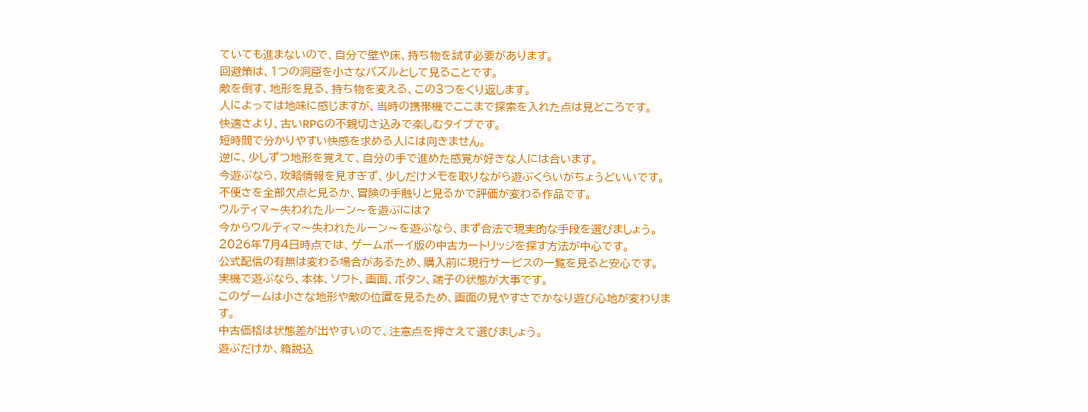ていても進まないので、自分で壁や床、持ち物を試す必要があります。
回避策は、1つの洞窟を小さなパズルとして見ることです。
敵を倒す、地形を見る、持ち物を変える、この3つをくり返します。
人によっては地味に感じますが、当時の携帯機でここまで探索を入れた点は見どころです。
快適さより、古いRPGの不親切さ込みで楽しむタイプです。
短時間で分かりやすい快感を求める人には向きません。
逆に、少しずつ地形を覚えて、自分の手で進めた感覚が好きな人には合います。
今遊ぶなら、攻略情報を見すぎず、少しだけメモを取りながら遊ぶくらいがちょうどいいです。
不便さを全部欠点と見るか、冒険の手触りと見るかで評価が変わる作品です。
ウルティマ〜失われたルーン〜を遊ぶには?
今からウルティマ〜失われたルーン〜を遊ぶなら、まず合法で現実的な手段を選びましょう。
2026年7月4日時点では、ゲームボーイ版の中古カートリッジを探す方法が中心です。
公式配信の有無は変わる場合があるため、購入前に現行サービスの一覧を見ると安心です。
実機で遊ぶなら、本体、ソフト、画面、ボタン、端子の状態が大事です。
このゲームは小さな地形や敵の位置を見るため、画面の見やすさでかなり遊び心地が変わります。
中古価格は状態差が出やすいので、注意点を押さえて選びましょう。
遊ぶだけか、箱説込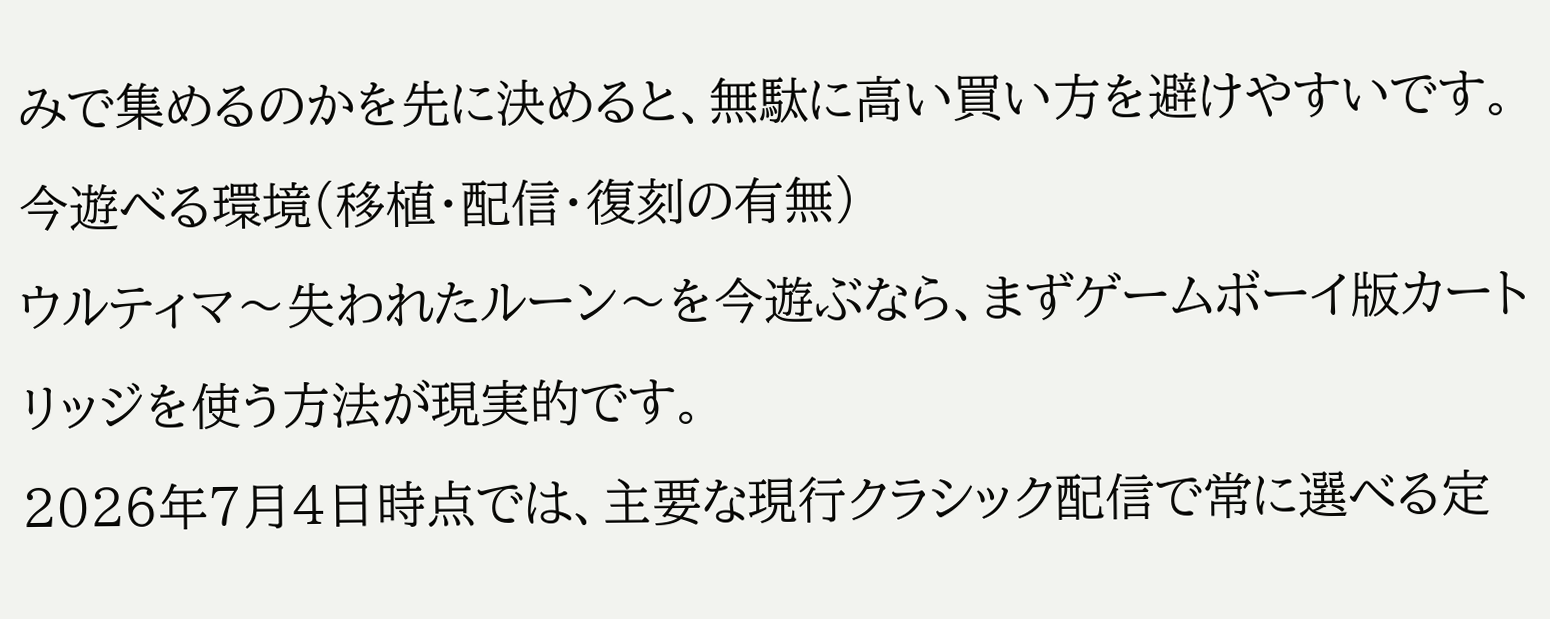みで集めるのかを先に決めると、無駄に高い買い方を避けやすいです。
今遊べる環境(移植・配信・復刻の有無)
ウルティマ〜失われたルーン〜を今遊ぶなら、まずゲームボーイ版カートリッジを使う方法が現実的です。
2026年7月4日時点では、主要な現行クラシック配信で常に選べる定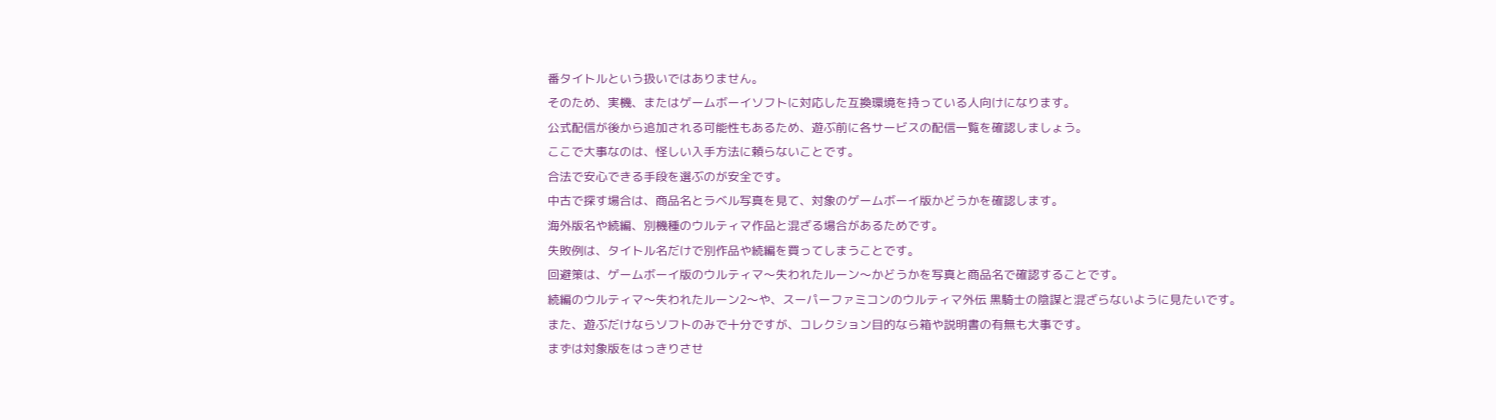番タイトルという扱いではありません。
そのため、実機、またはゲームボーイソフトに対応した互換環境を持っている人向けになります。
公式配信が後から追加される可能性もあるため、遊ぶ前に各サービスの配信一覧を確認しましょう。
ここで大事なのは、怪しい入手方法に頼らないことです。
合法で安心できる手段を選ぶのが安全です。
中古で探す場合は、商品名とラベル写真を見て、対象のゲームボーイ版かどうかを確認します。
海外版名や続編、別機種のウルティマ作品と混ざる場合があるためです。
失敗例は、タイトル名だけで別作品や続編を買ってしまうことです。
回避策は、ゲームボーイ版のウルティマ〜失われたルーン〜かどうかを写真と商品名で確認することです。
続編のウルティマ〜失われたルーン2〜や、スーパーファミコンのウルティマ外伝 黒騎士の陰謀と混ざらないように見たいです。
また、遊ぶだけならソフトのみで十分ですが、コレクション目的なら箱や説明書の有無も大事です。
まずは対象版をはっきりさせ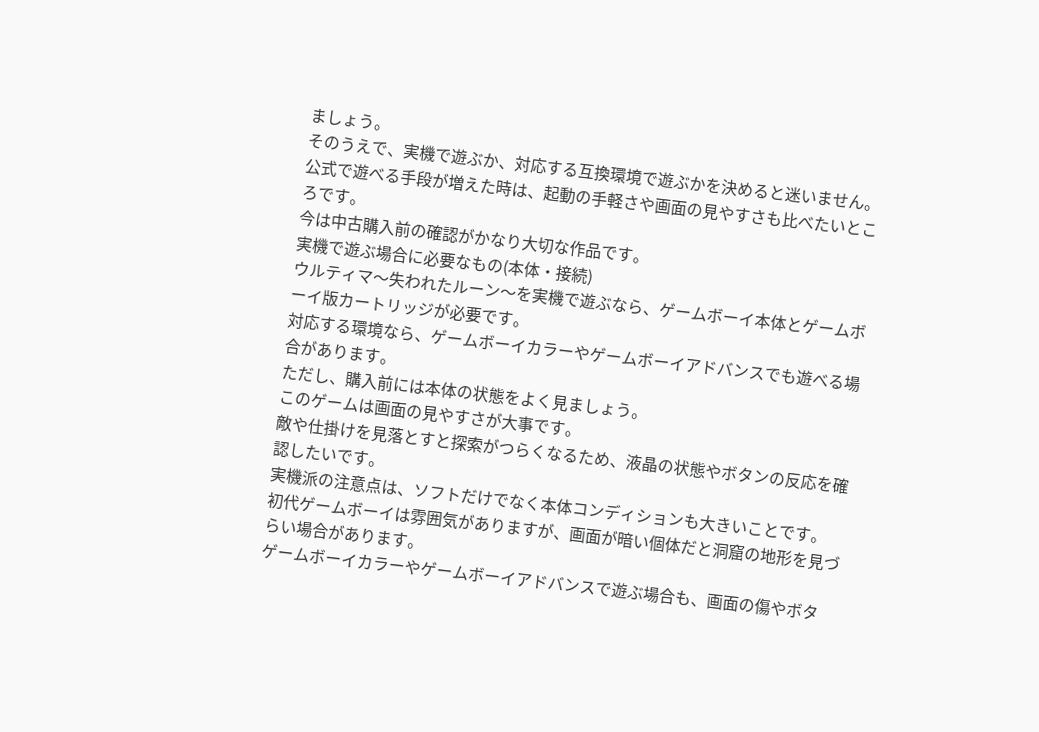ましょう。
そのうえで、実機で遊ぶか、対応する互換環境で遊ぶかを決めると迷いません。
公式で遊べる手段が増えた時は、起動の手軽さや画面の見やすさも比べたいところです。
今は中古購入前の確認がかなり大切な作品です。
実機で遊ぶ場合に必要なもの(本体・接続)
ウルティマ〜失われたルーン〜を実機で遊ぶなら、ゲームボーイ本体とゲームボーイ版カートリッジが必要です。
対応する環境なら、ゲームボーイカラーやゲームボーイアドバンスでも遊べる場合があります。
ただし、購入前には本体の状態をよく見ましょう。
このゲームは画面の見やすさが大事です。
敵や仕掛けを見落とすと探索がつらくなるため、液晶の状態やボタンの反応を確認したいです。
実機派の注意点は、ソフトだけでなく本体コンディションも大きいことです。
初代ゲームボーイは雰囲気がありますが、画面が暗い個体だと洞窟の地形を見づらい場合があります。
ゲームボーイカラーやゲームボーイアドバンスで遊ぶ場合も、画面の傷やボタ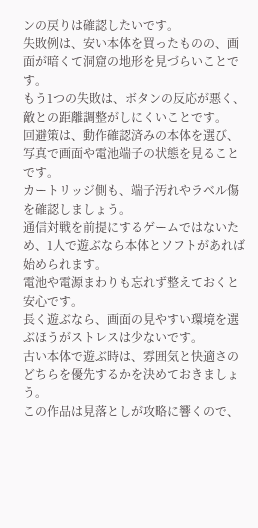ンの戻りは確認したいです。
失敗例は、安い本体を買ったものの、画面が暗くて洞窟の地形を見づらいことです。
もう1つの失敗は、ボタンの反応が悪く、敵との距離調整がしにくいことです。
回避策は、動作確認済みの本体を選び、写真で画面や電池端子の状態を見ることです。
カートリッジ側も、端子汚れやラベル傷を確認しましょう。
通信対戦を前提にするゲームではないため、1人で遊ぶなら本体とソフトがあれば始められます。
電池や電源まわりも忘れず整えておくと安心です。
長く遊ぶなら、画面の見やすい環境を選ぶほうがストレスは少ないです。
古い本体で遊ぶ時は、雰囲気と快適さのどちらを優先するかを決めておきましょう。
この作品は見落としが攻略に響くので、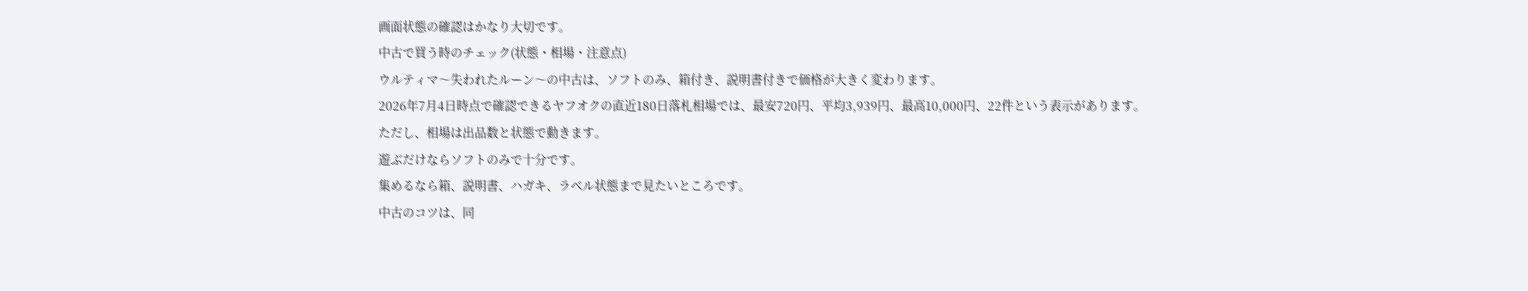画面状態の確認はかなり大切です。
中古で買う時のチェック(状態・相場・注意点)
ウルティマ〜失われたルーン〜の中古は、ソフトのみ、箱付き、説明書付きで価格が大きく変わります。
2026年7月4日時点で確認できるヤフオクの直近180日落札相場では、最安720円、平均3,939円、最高10,000円、22件という表示があります。
ただし、相場は出品数と状態で動きます。
遊ぶだけならソフトのみで十分です。
集めるなら箱、説明書、ハガキ、ラベル状態まで見たいところです。
中古のコツは、同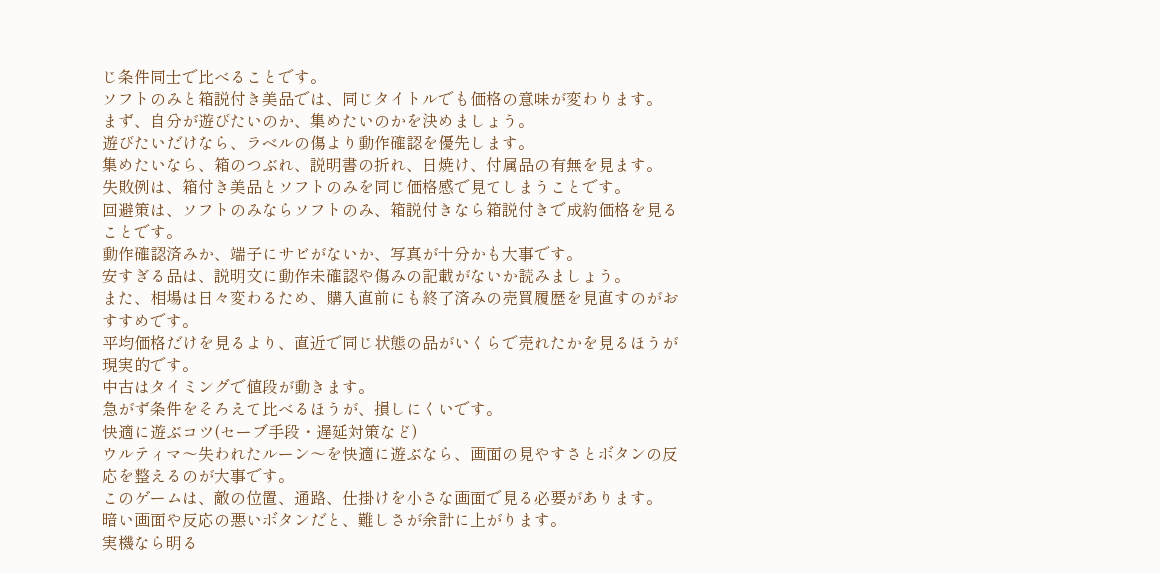じ条件同士で比べることです。
ソフトのみと箱説付き美品では、同じタイトルでも価格の意味が変わります。
まず、自分が遊びたいのか、集めたいのかを決めましょう。
遊びたいだけなら、ラベルの傷より動作確認を優先します。
集めたいなら、箱のつぶれ、説明書の折れ、日焼け、付属品の有無を見ます。
失敗例は、箱付き美品とソフトのみを同じ価格感で見てしまうことです。
回避策は、ソフトのみならソフトのみ、箱説付きなら箱説付きで成約価格を見ることです。
動作確認済みか、端子にサビがないか、写真が十分かも大事です。
安すぎる品は、説明文に動作未確認や傷みの記載がないか読みましょう。
また、相場は日々変わるため、購入直前にも終了済みの売買履歴を見直すのがおすすめです。
平均価格だけを見るより、直近で同じ状態の品がいくらで売れたかを見るほうが現実的です。
中古はタイミングで値段が動きます。
急がず条件をそろえて比べるほうが、損しにくいです。
快適に遊ぶコツ(セーブ手段・遅延対策など)
ウルティマ〜失われたルーン〜を快適に遊ぶなら、画面の見やすさとボタンの反応を整えるのが大事です。
このゲームは、敵の位置、通路、仕掛けを小さな画面で見る必要があります。
暗い画面や反応の悪いボタンだと、難しさが余計に上がります。
実機なら明る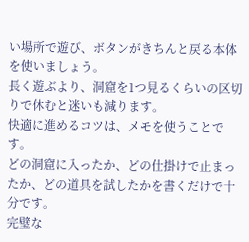い場所で遊び、ボタンがきちんと戻る本体を使いましょう。
長く遊ぶより、洞窟を1つ見るくらいの区切りで休むと迷いも減ります。
快適に進めるコツは、メモを使うことです。
どの洞窟に入ったか、どの仕掛けで止まったか、どの道具を試したかを書くだけで十分です。
完璧な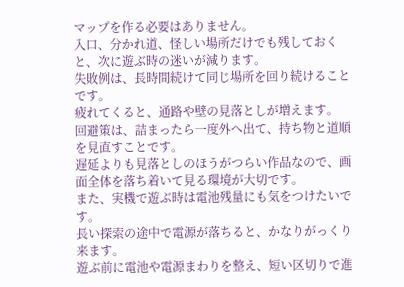マップを作る必要はありません。
入口、分かれ道、怪しい場所だけでも残しておくと、次に遊ぶ時の迷いが減ります。
失敗例は、長時間続けて同じ場所を回り続けることです。
疲れてくると、通路や壁の見落としが増えます。
回避策は、詰まったら一度外へ出て、持ち物と道順を見直すことです。
遅延よりも見落としのほうがつらい作品なので、画面全体を落ち着いて見る環境が大切です。
また、実機で遊ぶ時は電池残量にも気をつけたいです。
長い探索の途中で電源が落ちると、かなりがっくり来ます。
遊ぶ前に電池や電源まわりを整え、短い区切りで進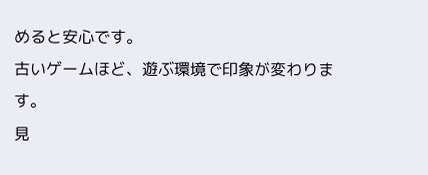めると安心です。
古いゲームほど、遊ぶ環境で印象が変わります。
見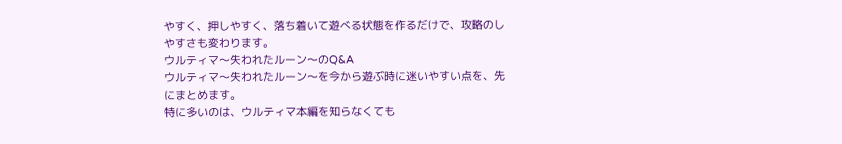やすく、押しやすく、落ち着いて遊べる状態を作るだけで、攻略のしやすさも変わります。
ウルティマ〜失われたルーン〜のQ&A
ウルティマ〜失われたルーン〜を今から遊ぶ時に迷いやすい点を、先にまとめます。
特に多いのは、ウルティマ本編を知らなくても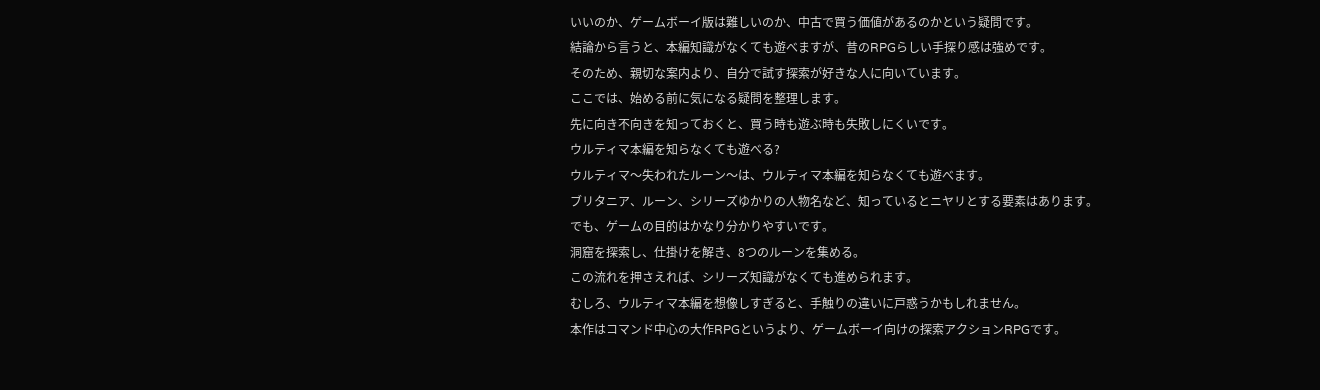いいのか、ゲームボーイ版は難しいのか、中古で買う価値があるのかという疑問です。
結論から言うと、本編知識がなくても遊べますが、昔のRPGらしい手探り感は強めです。
そのため、親切な案内より、自分で試す探索が好きな人に向いています。
ここでは、始める前に気になる疑問を整理します。
先に向き不向きを知っておくと、買う時も遊ぶ時も失敗しにくいです。
ウルティマ本編を知らなくても遊べる?
ウルティマ〜失われたルーン〜は、ウルティマ本編を知らなくても遊べます。
ブリタニア、ルーン、シリーズゆかりの人物名など、知っているとニヤリとする要素はあります。
でも、ゲームの目的はかなり分かりやすいです。
洞窟を探索し、仕掛けを解き、8つのルーンを集める。
この流れを押さえれば、シリーズ知識がなくても進められます。
むしろ、ウルティマ本編を想像しすぎると、手触りの違いに戸惑うかもしれません。
本作はコマンド中心の大作RPGというより、ゲームボーイ向けの探索アクションRPGです。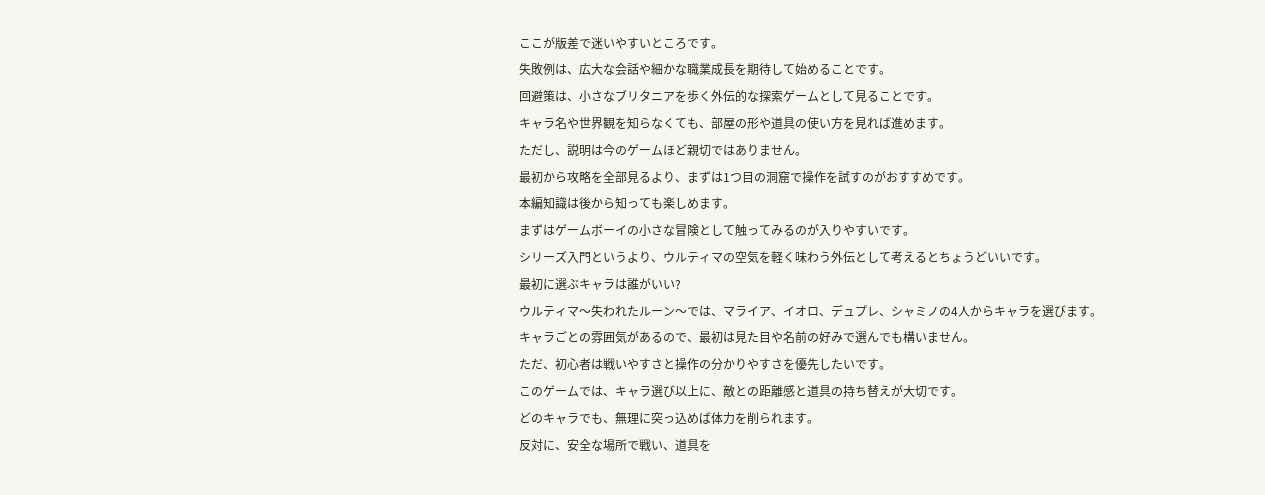ここが版差で迷いやすいところです。
失敗例は、広大な会話や細かな職業成長を期待して始めることです。
回避策は、小さなブリタニアを歩く外伝的な探索ゲームとして見ることです。
キャラ名や世界観を知らなくても、部屋の形や道具の使い方を見れば進めます。
ただし、説明は今のゲームほど親切ではありません。
最初から攻略を全部見るより、まずは1つ目の洞窟で操作を試すのがおすすめです。
本編知識は後から知っても楽しめます。
まずはゲームボーイの小さな冒険として触ってみるのが入りやすいです。
シリーズ入門というより、ウルティマの空気を軽く味わう外伝として考えるとちょうどいいです。
最初に選ぶキャラは誰がいい?
ウルティマ〜失われたルーン〜では、マライア、イオロ、デュプレ、シャミノの4人からキャラを選びます。
キャラごとの雰囲気があるので、最初は見た目や名前の好みで選んでも構いません。
ただ、初心者は戦いやすさと操作の分かりやすさを優先したいです。
このゲームでは、キャラ選び以上に、敵との距離感と道具の持ち替えが大切です。
どのキャラでも、無理に突っ込めば体力を削られます。
反対に、安全な場所で戦い、道具を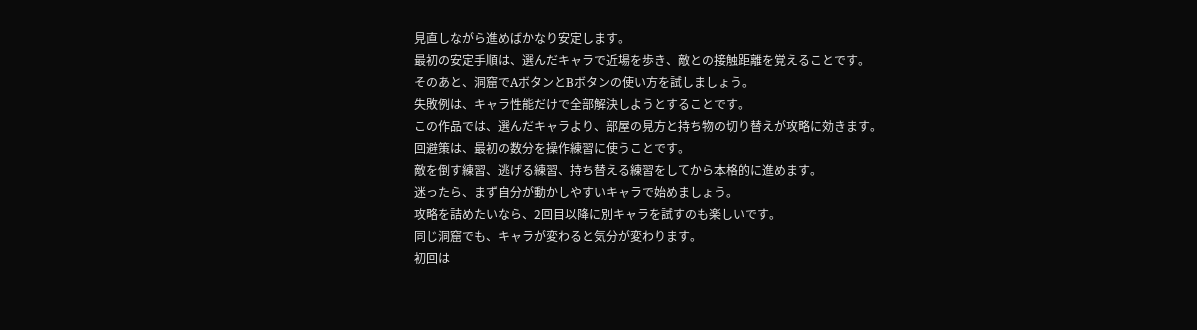見直しながら進めばかなり安定します。
最初の安定手順は、選んだキャラで近場を歩き、敵との接触距離を覚えることです。
そのあと、洞窟でAボタンとBボタンの使い方を試しましょう。
失敗例は、キャラ性能だけで全部解決しようとすることです。
この作品では、選んだキャラより、部屋の見方と持ち物の切り替えが攻略に効きます。
回避策は、最初の数分を操作練習に使うことです。
敵を倒す練習、逃げる練習、持ち替える練習をしてから本格的に進めます。
迷ったら、まず自分が動かしやすいキャラで始めましょう。
攻略を詰めたいなら、2回目以降に別キャラを試すのも楽しいです。
同じ洞窟でも、キャラが変わると気分が変わります。
初回は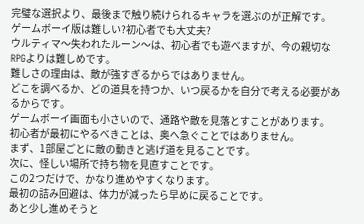完璧な選択より、最後まで触り続けられるキャラを選ぶのが正解です。
ゲームボーイ版は難しい?初心者でも大丈夫?
ウルティマ〜失われたルーン〜は、初心者でも遊べますが、今の親切なRPGよりは難しめです。
難しさの理由は、敵が強すぎるからではありません。
どこを調べるか、どの道具を持つか、いつ戻るかを自分で考える必要があるからです。
ゲームボーイ画面も小さいので、通路や敵を見落とすことがあります。
初心者が最初にやるべきことは、奥へ急ぐことではありません。
まず、1部屋ごとに敵の動きと逃げ道を見ることです。
次に、怪しい場所で持ち物を見直すことです。
この2つだけで、かなり進めやすくなります。
最初の詰み回避は、体力が減ったら早めに戻ることです。
あと少し進めそうと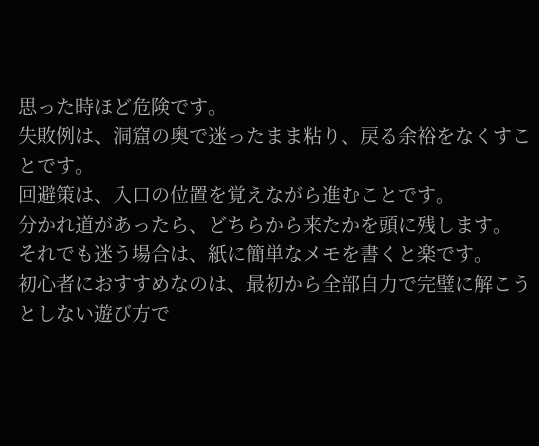思った時ほど危険です。
失敗例は、洞窟の奥で迷ったまま粘り、戻る余裕をなくすことです。
回避策は、入口の位置を覚えながら進むことです。
分かれ道があったら、どちらから来たかを頭に残します。
それでも迷う場合は、紙に簡単なメモを書くと楽です。
初心者におすすめなのは、最初から全部自力で完璧に解こうとしない遊び方で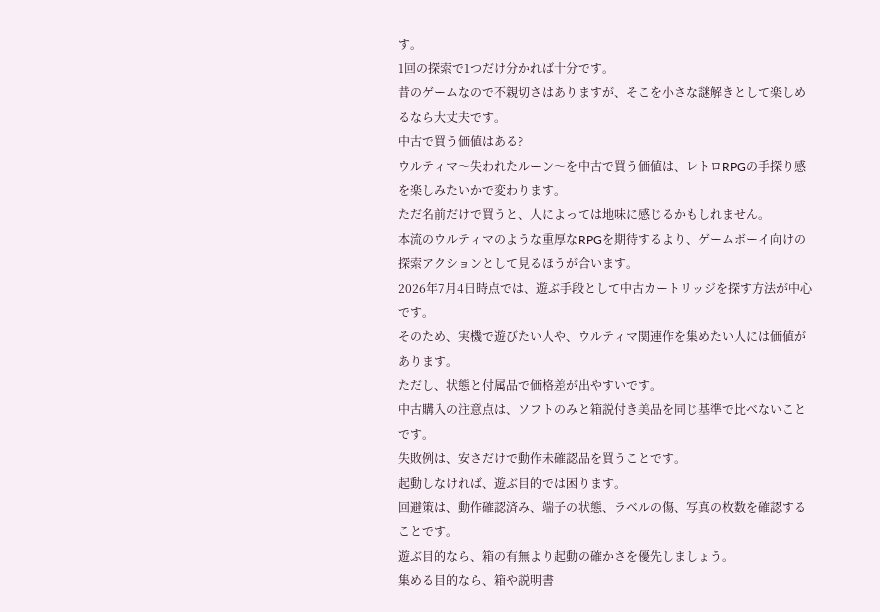す。
1回の探索で1つだけ分かれば十分です。
昔のゲームなので不親切さはありますが、そこを小さな謎解きとして楽しめるなら大丈夫です。
中古で買う価値はある?
ウルティマ〜失われたルーン〜を中古で買う価値は、レトロRPGの手探り感を楽しみたいかで変わります。
ただ名前だけで買うと、人によっては地味に感じるかもしれません。
本流のウルティマのような重厚なRPGを期待するより、ゲームボーイ向けの探索アクションとして見るほうが合います。
2026年7月4日時点では、遊ぶ手段として中古カートリッジを探す方法が中心です。
そのため、実機で遊びたい人や、ウルティマ関連作を集めたい人には価値があります。
ただし、状態と付属品で価格差が出やすいです。
中古購入の注意点は、ソフトのみと箱説付き美品を同じ基準で比べないことです。
失敗例は、安さだけで動作未確認品を買うことです。
起動しなければ、遊ぶ目的では困ります。
回避策は、動作確認済み、端子の状態、ラベルの傷、写真の枚数を確認することです。
遊ぶ目的なら、箱の有無より起動の確かさを優先しましょう。
集める目的なら、箱や説明書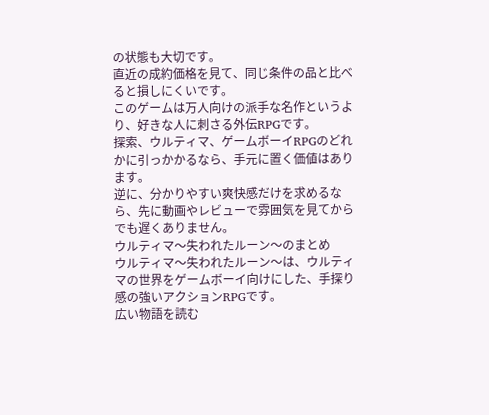の状態も大切です。
直近の成約価格を見て、同じ条件の品と比べると損しにくいです。
このゲームは万人向けの派手な名作というより、好きな人に刺さる外伝RPGです。
探索、ウルティマ、ゲームボーイRPGのどれかに引っかかるなら、手元に置く価値はあります。
逆に、分かりやすい爽快感だけを求めるなら、先に動画やレビューで雰囲気を見てからでも遅くありません。
ウルティマ〜失われたルーン〜のまとめ
ウルティマ〜失われたルーン〜は、ウルティマの世界をゲームボーイ向けにした、手探り感の強いアクションRPGです。
広い物語を読む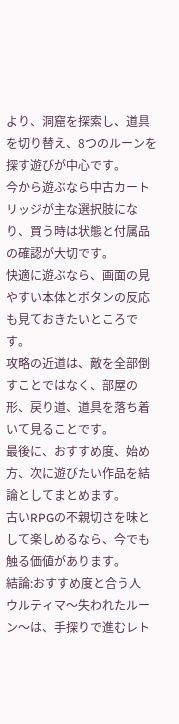より、洞窟を探索し、道具を切り替え、8つのルーンを探す遊びが中心です。
今から遊ぶなら中古カートリッジが主な選択肢になり、買う時は状態と付属品の確認が大切です。
快適に遊ぶなら、画面の見やすい本体とボタンの反応も見ておきたいところです。
攻略の近道は、敵を全部倒すことではなく、部屋の形、戻り道、道具を落ち着いて見ることです。
最後に、おすすめ度、始め方、次に遊びたい作品を結論としてまとめます。
古いRPGの不親切さを味として楽しめるなら、今でも触る価値があります。
結論:おすすめ度と合う人
ウルティマ〜失われたルーン〜は、手探りで進むレト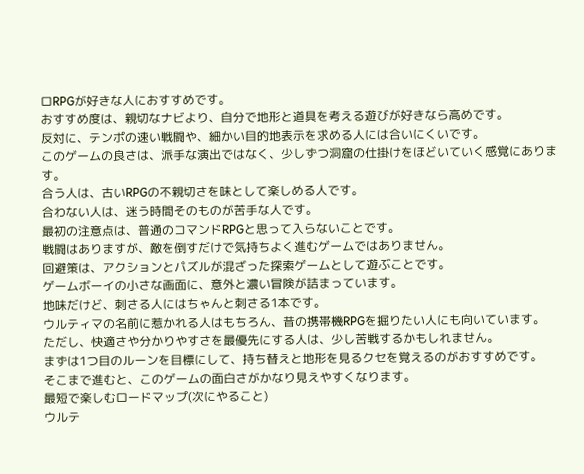ロRPGが好きな人におすすめです。
おすすめ度は、親切なナビより、自分で地形と道具を考える遊びが好きなら高めです。
反対に、テンポの速い戦闘や、細かい目的地表示を求める人には合いにくいです。
このゲームの良さは、派手な演出ではなく、少しずつ洞窟の仕掛けをほどいていく感覚にあります。
合う人は、古いRPGの不親切さを味として楽しめる人です。
合わない人は、迷う時間そのものが苦手な人です。
最初の注意点は、普通のコマンドRPGと思って入らないことです。
戦闘はありますが、敵を倒すだけで気持ちよく進むゲームではありません。
回避策は、アクションとパズルが混ざった探索ゲームとして遊ぶことです。
ゲームボーイの小さな画面に、意外と濃い冒険が詰まっています。
地味だけど、刺さる人にはちゃんと刺さる1本です。
ウルティマの名前に惹かれる人はもちろん、昔の携帯機RPGを掘りたい人にも向いています。
ただし、快適さや分かりやすさを最優先にする人は、少し苦戦するかもしれません。
まずは1つ目のルーンを目標にして、持ち替えと地形を見るクセを覚えるのがおすすめです。
そこまで進むと、このゲームの面白さがかなり見えやすくなります。
最短で楽しむロードマップ(次にやること)
ウルテ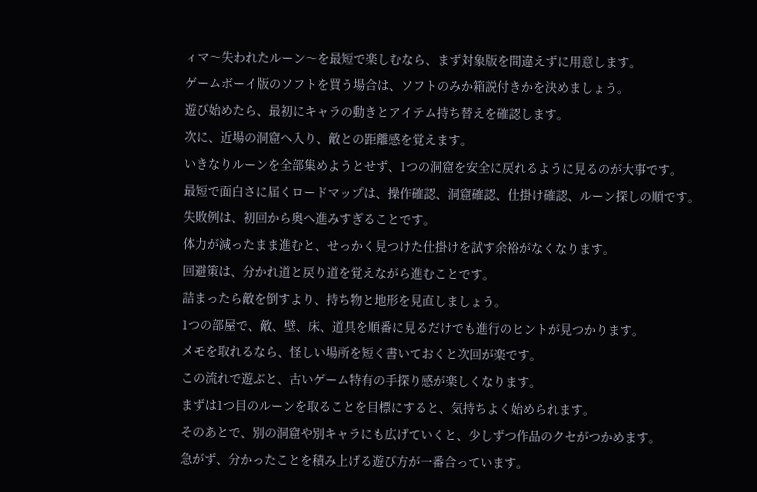ィマ〜失われたルーン〜を最短で楽しむなら、まず対象版を間違えずに用意します。
ゲームボーイ版のソフトを買う場合は、ソフトのみか箱説付きかを決めましょう。
遊び始めたら、最初にキャラの動きとアイテム持ち替えを確認します。
次に、近場の洞窟へ入り、敵との距離感を覚えます。
いきなりルーンを全部集めようとせず、1つの洞窟を安全に戻れるように見るのが大事です。
最短で面白さに届くロードマップは、操作確認、洞窟確認、仕掛け確認、ルーン探しの順です。
失敗例は、初回から奥へ進みすぎることです。
体力が減ったまま進むと、せっかく見つけた仕掛けを試す余裕がなくなります。
回避策は、分かれ道と戻り道を覚えながら進むことです。
詰まったら敵を倒すより、持ち物と地形を見直しましょう。
1つの部屋で、敵、壁、床、道具を順番に見るだけでも進行のヒントが見つかります。
メモを取れるなら、怪しい場所を短く書いておくと次回が楽です。
この流れで遊ぶと、古いゲーム特有の手探り感が楽しくなります。
まずは1つ目のルーンを取ることを目標にすると、気持ちよく始められます。
そのあとで、別の洞窟や別キャラにも広げていくと、少しずつ作品のクセがつかめます。
急がず、分かったことを積み上げる遊び方が一番合っています。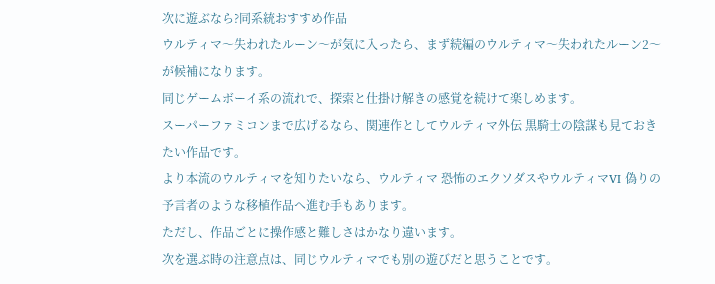次に遊ぶなら?同系統おすすめ作品
ウルティマ〜失われたルーン〜が気に入ったら、まず続編のウルティマ〜失われたルーン2〜が候補になります。
同じゲームボーイ系の流れで、探索と仕掛け解きの感覚を続けて楽しめます。
スーパーファミコンまで広げるなら、関連作としてウルティマ外伝 黒騎士の陰謀も見ておきたい作品です。
より本流のウルティマを知りたいなら、ウルティマ 恐怖のエクソダスやウルティマVI 偽りの予言者のような移植作品へ進む手もあります。
ただし、作品ごとに操作感と難しさはかなり違います。
次を選ぶ時の注意点は、同じウルティマでも別の遊びだと思うことです。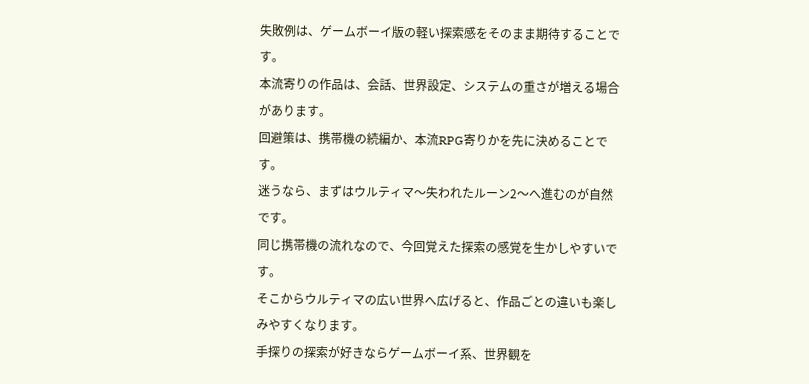失敗例は、ゲームボーイ版の軽い探索感をそのまま期待することです。
本流寄りの作品は、会話、世界設定、システムの重さが増える場合があります。
回避策は、携帯機の続編か、本流RPG寄りかを先に決めることです。
迷うなら、まずはウルティマ〜失われたルーン2〜へ進むのが自然です。
同じ携帯機の流れなので、今回覚えた探索の感覚を生かしやすいです。
そこからウルティマの広い世界へ広げると、作品ごとの違いも楽しみやすくなります。
手探りの探索が好きならゲームボーイ系、世界観を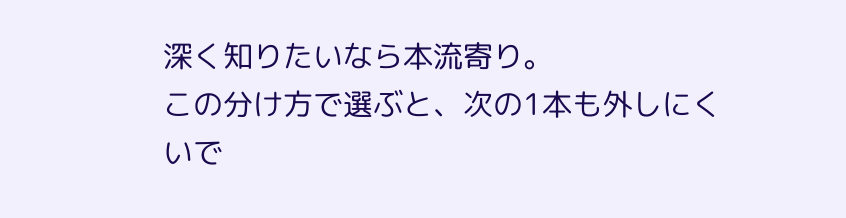深く知りたいなら本流寄り。
この分け方で選ぶと、次の1本も外しにくいで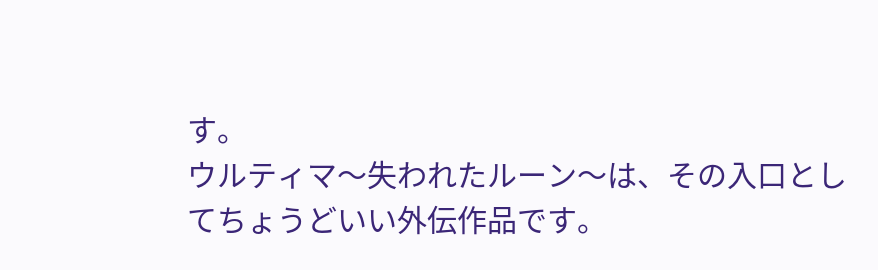す。
ウルティマ〜失われたルーン〜は、その入口としてちょうどいい外伝作品です。